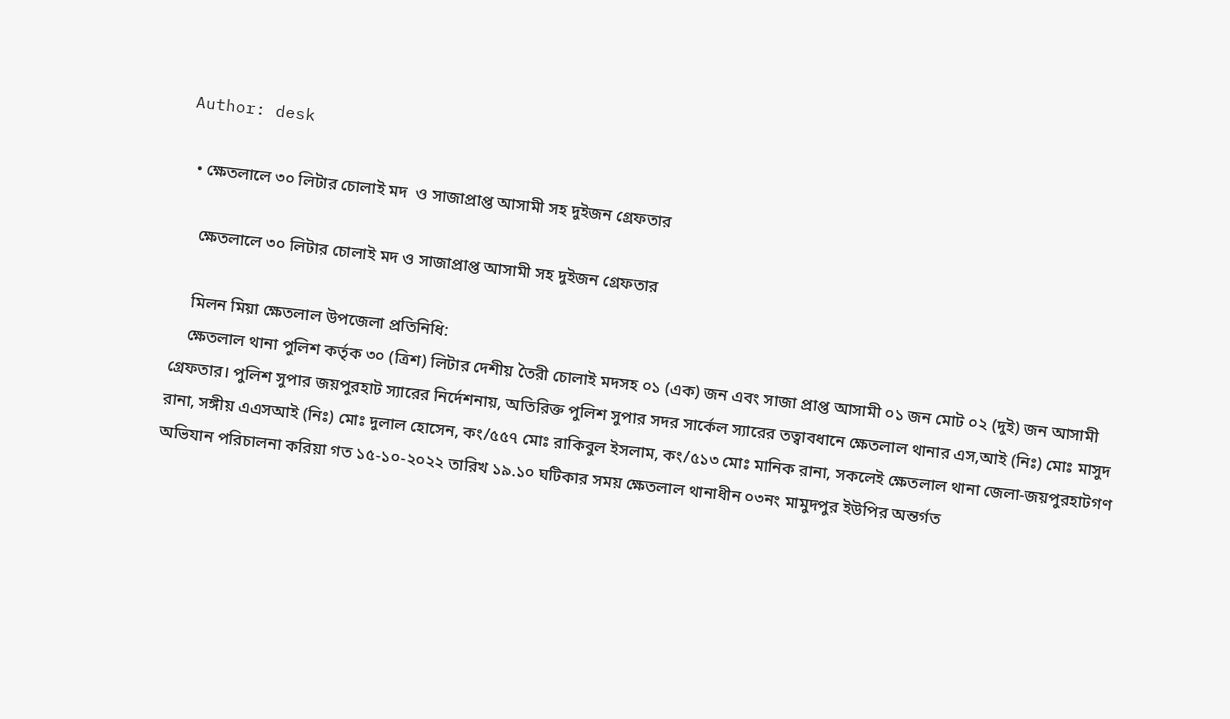Author: desk

  • ক্ষেতলালে ৩০ লিটার চোলাই মদ  ও সাজাপ্রাপ্ত আসামী সহ দুইজন গ্রেফতার

    ক্ষেতলালে ৩০ লিটার চোলাই মদ ও সাজাপ্রাপ্ত আসামী সহ দুইজন গ্রেফতার

    মিলন মিয়া ক্ষেতলাল উপজেলা প্রতিনিধি:
    ক্ষেতলাল থানা পুলিশ কর্তৃক ৩০ (ত্রিশ) লিটার দেশীয় তৈরী চোলাই মদসহ ০১ (এক) জন এবং সাজা প্রাপ্ত আসামী ০১ জন মোট ০২ (দুই) জন আসামী গ্রেফতার। পুলিশ সুপার জয়পুরহাট স্যারের নির্দেশনায়, অতিরিক্ত পুলিশ সুপার সদর সার্কেল স্যারের তত্বাবধানে ক্ষেতলাল থানার এস,আই (নিঃ) মোঃ মাসুদ রানা, সঙ্গীয় এএসআই (নিঃ) মোঃ দুলাল হোসেন, কং/৫৫৭ মোঃ রাকিবুল ইসলাম, কং/৫১৩ মোঃ মানিক রানা, সকলেই ক্ষেতলাল থানা জেলা-জয়পুরহাটগণ অভিযান পরিচালনা করিয়া গত ১৫-১০-২০২২ তারিখ ১৯.১০ ঘটিকার সময় ক্ষেতলাল থানাধীন ০৩নং মামুদপুর ইউপির অন্তর্গত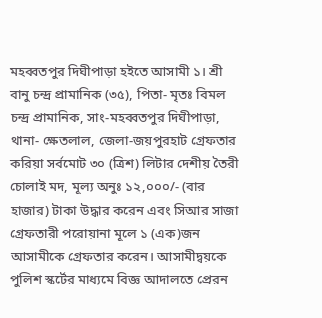মহব্বতপুর দিঘীপাড়া হইতে আসামী ১। শ্রী বানু চন্দ্র প্রামানিক (৩৫), পিতা- মৃতঃ বিমল চন্দ্র প্রামানিক, সাং-মহব্বতপুর দিঘীপাড়া, থানা- ক্ষেতলাল, জেলা-জয়পুরহাট গ্রেফতার করিয়া সর্বমোট ৩০ (ত্রিশ) লিটার দেশীয় তৈরী চোলাই মদ, মূল্য অনুঃ ১২,০০০/- (বার হাজার) টাকা উদ্ধার করেন এবং সিআর সাজা গ্রেফতারী পরোয়ানা মূলে ১ (এক)জন আসামীকে গ্রেফতার করেন। আসামীদ্বয়কে পুলিশ স্কর্টের মাধ্যমে বিজ্ঞ আদালতে প্রেরন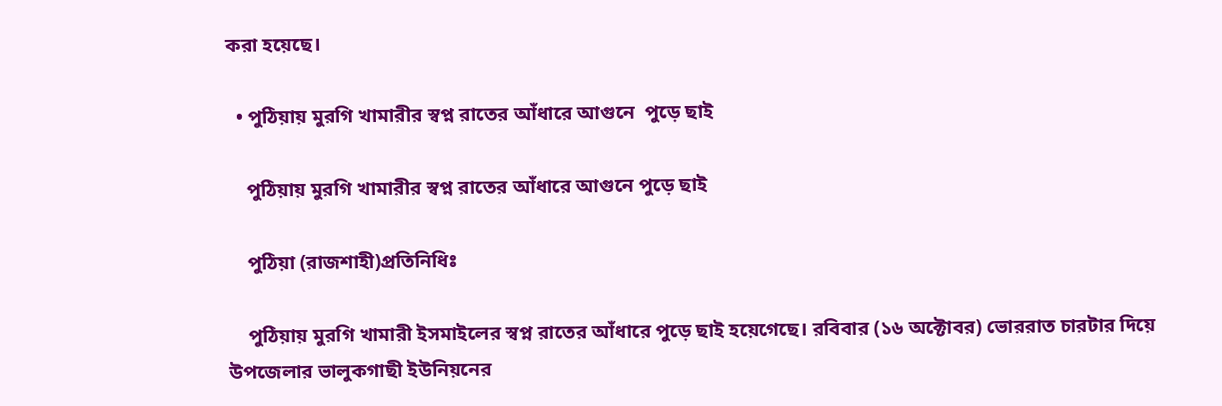করা হয়েছে।

  • পুঠিয়ায় মুরগি খামারীর স্বপ্ন রাতের আঁধারে আগুনে  পুড়ে ছাই

    পুঠিয়ায় মুরগি খামারীর স্বপ্ন রাতের আঁধারে আগুনে পুড়ে ছাই

    পুঠিয়া (রাজশাহী)প্রতিনিধিঃ

    পুঠিয়ায় মুরগি খামারী ইসমাইলের স্বপ্ন রাতের আঁধারে পুড়ে ছাই হয়েগেছে। রবিবার (১৬ অক্টোবর) ভোররাত চারটার দিয়ে উপজেলার ভালুকগাছী ইউনিয়নের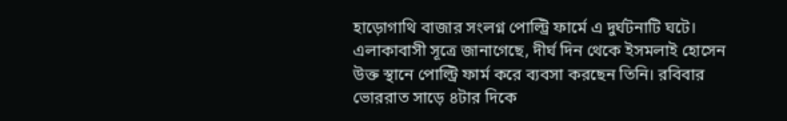হাড়োগাথি বাজার সংলগ্ন পোল্ট্রি ফার্মে এ দুর্ঘটনাটি ঘটে। এলাকাবাসী সূত্রে জানাগেছে, দীর্ঘ দিন থেকে ইসমলাই হোসেন উক্ত স্থানে পোল্ট্রি ফার্ম করে ব্যবসা করছেন তিনি। রবিবার ভোররাত সাড়ে ৪টার দিকে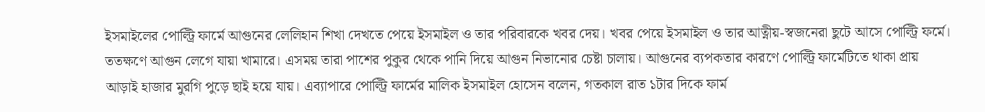ইসমাইলের পোল্ট্রি ফার্মে আগুনের লেলিহান শিখা দেখতে পেয়ে ইসমাইল ও তার পরিবারকে খবর দেয়। খবর পেয়ে ইসমাইল ও তার আত্নীয়-স্বজনেরা ছুটে আসে পোল্ট্রি ফর্মে। ততক্ষণে আগুন লেগে যায়া খামারে। এসময় তারা পাশের পুকুর থেকে পানি দিয়ে আগুন নিভানোর চেষ্টা চালায়। আগুনের ব্যপকতার কারণে পোল্ট্রি ফার্মেটিতে থাকা প্রায় আড়াই হাজার মুরগি পুড়ে ছাই হয়ে যায়। এব্যাপারে পোল্ট্রি ফার্মের মালিক ইসমাইল হোসেন বলেন, গতকাল রাত ১টার দিকে ফার্ম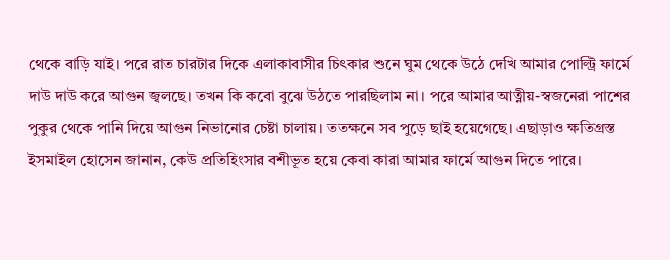থেকে বাড়ি যাই। পরে রাত চারটার দিকে এলাকাবাসীর চিৎকার শুনে ঘুম থেকে উঠে দেখি আমার পোল্ট্রি ফার্মে দাউ দাউ করে আগুন জ্বলছে। তখন কি কবো বুঝে উঠতে পারছিলাম না। পরে আমার আত্নীয়-স্বজনেরা পাশের পুকুর থেকে পানি দিয়ে আগুন নিভানোর চেষ্টা চালায়। ততক্ষনে সব পুড়ে ছাই হয়েগেছে। এছাড়াও ক্ষতিগ্রস্ত ইসমাইল হোসেন জানান, কেউ প্রতিহিংসার বশীভূত হয়ে কেবা কারা আমার ফার্মে আগুন দিতে পারে।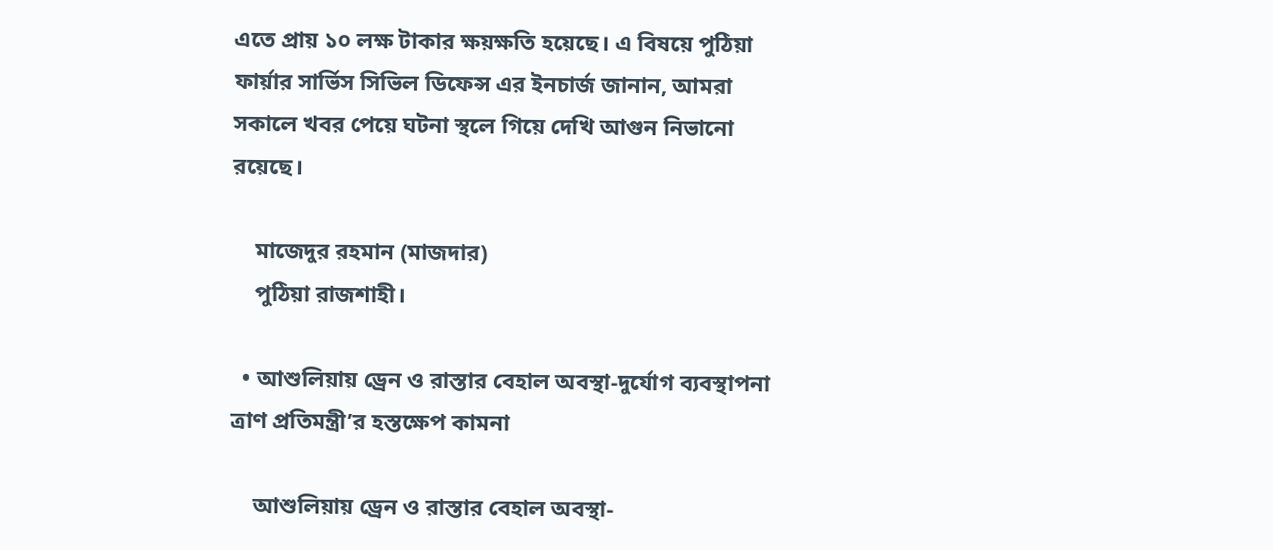এতে প্রায় ১০ লক্ষ টাকার ক্ষয়ক্ষতি হয়েছে। এ বিষয়ে পুঠিয়া ফার্য়ার সার্ভিস সিভিল ডিফেন্স এর ইনচার্জ জানান, আমরা সকালে খবর পেয়ে ঘটনা স্থলে গিয়ে দেখি আগুন নিভানো রয়েছে।

    মাজেদুর রহমান (মাজদার)
    পুঠিয়া রাজশাহী।

  • আশুলিয়ায় ড্রেন ও রাস্তার বেহাল অবস্থা-দুর্যোগ ব্যবস্থাপনা ত্রাণ প্রতিমন্ত্রী’র হস্তক্ষেপ কামনা

    আশুলিয়ায় ড্রেন ও রাস্তার বেহাল অবস্থা-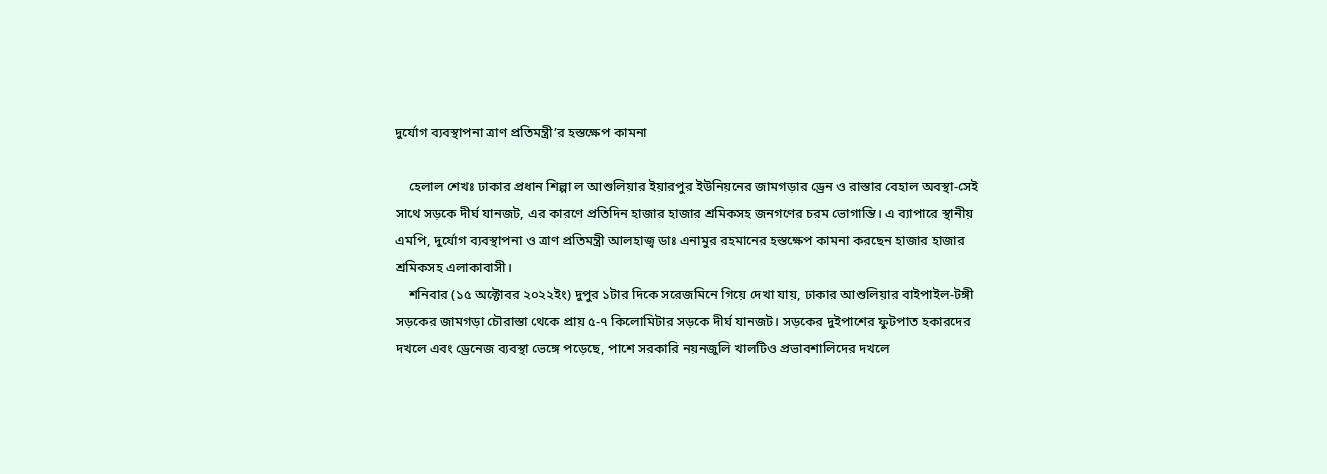দুর্যোগ ব্যবস্থাপনা ত্রাণ প্রতিমন্ত্রী’র হস্তক্ষেপ কামনা

    হেলাল শেখঃ ঢাকার প্রধান শিল্পা ল আশুলিয়ার ইয়ারপুর ইউনিয়নের জামগড়ার ড্রেন ও রাস্তার বেহাল অবস্থা-সেই সাথে সড়কে দীর্ঘ যানজট, এর কারণে প্রতিদিন হাজার হাজার শ্রমিকসহ জনগণের চরম ভোগান্তি। এ ব্যাপারে স্থানীয় এমপি, দুর্যোগ ব্যবস্থাপনা ও ত্রাণ প্রতিমন্ত্রী আলহাজ্ব ডাঃ এনামুর রহমানের হস্তক্ষেপ কামনা করছেন হাজার হাজার শ্রমিকসহ এলাকাবাসী।
    শনিবার (১৫ অক্টোবর ২০২২ইং) দুপুর ১টার দিকে সরেজমিনে গিয়ে দেখা যায়, ঢাকার আশুলিয়ার বাইপাইল-টঙ্গী সড়কের জামগড়া চৌরাস্তা থেকে প্রায় ৫-৭ কিলোমিটার সড়কে দীর্ঘ যানজট। সড়কের দুইপাশের ফুটপাত হকারদের দখলে এবং ড্রেনেজ ব্যবস্থা ভেঙ্গে পড়েছে, পাশে সরকারি নয়নজুলি খালটিও প্রভাবশালিদের দখলে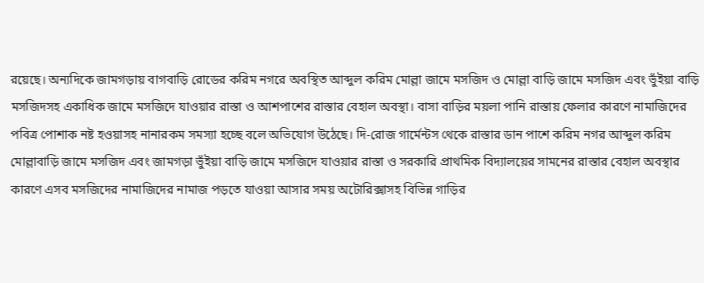রয়েছে। অন্যদিকে জামগড়ায় বাগবাড়ি রোডের করিম নগরে অবস্থিত আব্দুল করিম মোল্লা জামে মসজিদ ও মোল্লা বাড়ি জামে মসজিদ এবং ভুঁইয়া বাড়ি মসজিদসহ একাধিক জামে মসজিদে যাওয়ার রাস্তা ও আশপাশের রাস্তার বেহাল অবস্থা। বাসা বাড়ির ময়লা পানি রাস্তায় ফেলার কারণে নামাজিদের পবিত্র পোশাক নষ্ট হওয়াসহ নানারকম সমস্যা হচ্ছে বলে অভিযোগ উঠেছে। দি-রোজ গার্মেন্টস থেকে রাস্তার ডান পাশে করিম নগর আব্দুল করিম মোল্লাবাড়ি জামে মসজিদ এবং জামগড়া ভুঁইয়া বাড়ি জামে মসজিদে যাওয়ার রাস্তা ও সরকারি প্রাথমিক বিদ্যালয়ের সামনের রাস্তার বেহাল অবস্থার কারণে এসব মসজিদের নামাজিদের নামাজ পড়তে যাওয়া আসার সময় অটোরিক্সাসহ বিভিন্ন গাড়ির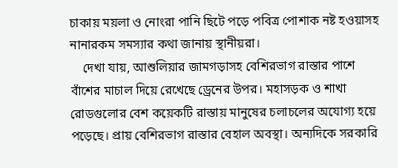চাকায় ময়লা ও নোংরা পানি ছিটে পড়ে পবিত্র পোশাক নষ্ট হওয়াসহ নানারকম সমস্যার কথা জানায় স্থানীয়রা।
    দেখা যায়, আশুলিয়ার জামগড়াসহ বেশিরভাগ রাস্তার পাশে বাঁশের মাচাল দিয়ে রেখেছে ড্রেনের উপর। মহাসড়ক ও শাখা রোডগুলোর বেশ কয়েকটি রাস্তায় মানুষের চলাচলের অযোগ্য হয়ে পড়েছে। প্রায় বেশিরভাগ রাস্তার বেহাল অবস্থা। অন্যদিকে সরকারি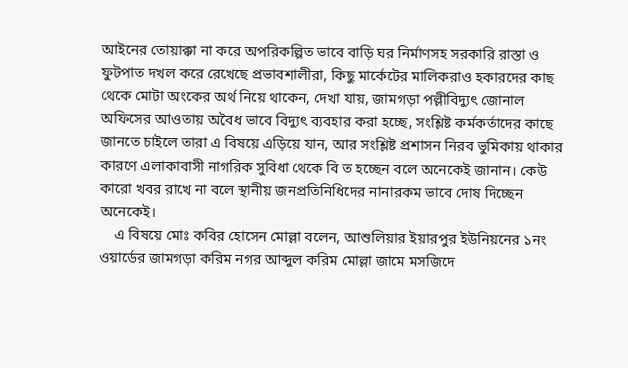আইনের তোয়াক্কা না করে অপরিকল্পিত ভাবে বাড়ি ঘর নির্মাণসহ সরকারি রাস্তা ও ফুটপাত দখল করে রেখেছে প্রভাবশালীরা, কিছু মার্কেটের মালিকরাও হকারদের কাছ থেকে মোটা অংকের অর্থ নিয়ে থাকেন, দেখা যায়, জামগড়া পল্লীবিদ্যুৎ জোনাল অফিসের আওতায় অবৈধ ভাবে বিদ্যুৎ ব্যবহার করা হচ্ছে, সংশ্লিষ্ট কর্মকর্তাদের কাছে জানতে চাইলে তারা এ বিষয়ে এড়িয়ে যান, আর সংশ্লিষ্ট প্রশাসন নিরব ভুমিকায় থাকার কারণে এলাকাবাসী নাগরিক সুবিধা থেকে বি ত হচ্ছেন বলে অনেকেই জানান। কেউ কারো খবর রাখে না বলে স্থানীয় জনপ্রতিনিধিদের নানারকম ভাবে দোষ দিচ্ছেন অনেকেই।
    এ বিষয়ে মোঃ কবির হোসেন মোল্লা বলেন, আশুলিয়ার ইয়ারপুর ইউনিয়নের ১নং ওয়ার্ডের জামগড়া করিম নগর আব্দুল করিম মোল্লা জামে মসজিদে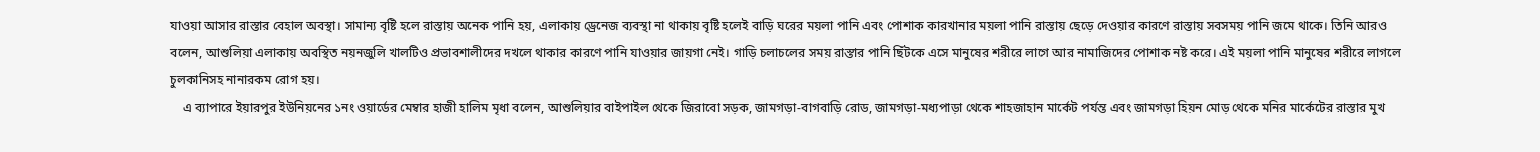যাওয়া আসার রাস্তার বেহাল অবস্থা। সামান্য বৃষ্টি হলে রাস্তায় অনেক পানি হয়, এলাকায় ড্রেনেজ ব্যবস্থা না থাকায় বৃষ্টি হলেই বাড়ি ঘরের ময়লা পানি এবং পোশাক কারখানার ময়লা পানি রাস্তায় ছেড়ে দেওয়ার কারণে রাস্তায় সবসময় পানি জমে থাকে। তিনি আরও বলেন, আশুলিয়া এলাকায় অবস্থিত নয়নজুলি খালটিও প্রভাবশালীদের দখলে থাকার কারণে পানি যাওয়ার জায়গা নেই। গাড়ি চলাচলের সময় রাস্তার পানি ছিঁটকে এসে মানুষের শরীরে লাগে আর নামাজিদের পোশাক নষ্ট করে। এই ময়লা পানি মানুষের শরীরে লাগলে চুলকানিসহ নানারকম রোগ হয়।
    এ ব্যাপারে ইয়ারপুর ইউনিয়নের ১নং ওয়ার্ডের মেম্বার হাজী হালিম মৃধা বলেন, আশুলিয়ার বাইপাইল থেকে জিরাবো সড়ক, জামগড়া-বাগবাড়ি রোড, জামগড়া-মধ্যপাড়া থেকে শাহজাহান মার্কেট পর্যন্ত এবং জামগড়া হিয়ন মোড় থেকে মনির মার্কেটের রাস্তার মুখ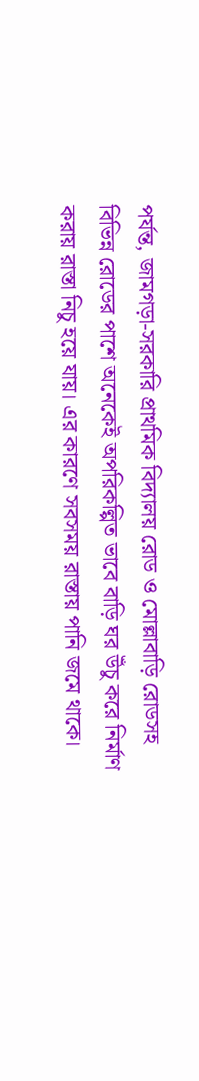পর্যন্ত, জামগড়া-সরকারি প্রাথমিক বিদ্যালয় রোড ও মোল্লাবাড়ি রোডসহ বিভিন্ন রোডের পাশে অনেকেই অপরিকল্পিত ভাবে বাড়ি ঘর উঁচু করে নির্মাণ করায় রাস্তা নিচু হয়ে যায়। এর কারণে সবসময় রাস্তায় পানি জমে থাকে।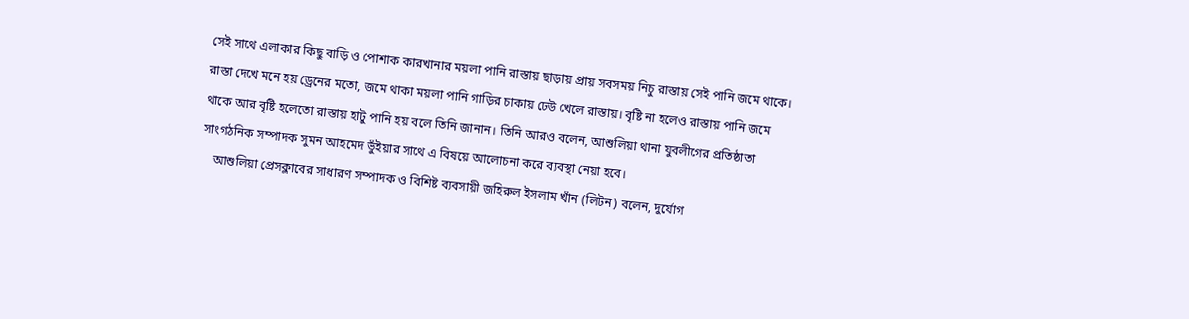সেই সাথে এলাকার কিছু বাড়ি ও পোশাক কারখানার ময়লা পানি রাস্তায় ছাড়ায় প্রায় সবসময় নিচু রাস্তায় সেই পানি জমে থাকে। রাস্তা দেখে মনে হয় ড্রেনের মতো, জমে থাকা ময়লা পানি গাড়ির চাকায় ঢেউ খেলে রাস্তায়। বৃষ্টি না হলেও রাস্তায় পানি জমে থাকে আর বৃষ্টি হলেতো রাস্তায় হাটু পানি হয় বলে তিনি জানান। তিনি আরও বলেন, আশুলিয়া থানা যুবলীগের প্রতিষ্ঠাতা সাংগঠনিক সম্পাদক সুমন আহমেদ ভুঁইয়ার সাথে এ বিষয়ে আলোচনা করে ব্যবস্থা নেয়া হবে।
    আশুলিয়া প্রেসক্লাবের সাধারণ সম্পাদক ও বিশিষ্ট ব্যবসায়ী জহিরুল ইসলাম খাঁন (লিটন) বলেন, দুর্যোগ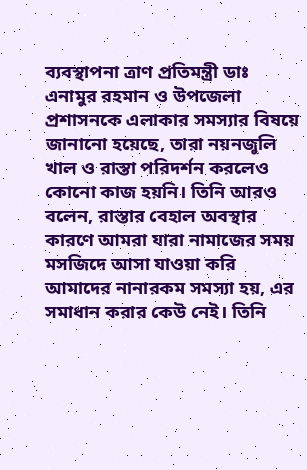ব্যবস্থাপনা ত্রাণ প্রতিমন্ত্রী ডাঃ এনামুর রহমান ও উপজেলা প্রশাসনকে এলাকার সমস্যার বিষয়ে জানানো হয়েছে, তারা নয়নজুলি খাল ও রাস্তা পরিদর্শন করলেও কোনো কাজ হয়নি। তিনি আরও বলেন, রাস্তার বেহাল অবস্থার কারণে আমরা যারা নামাজের সময় মসজিদে আসা যাওয়া করি আমাদের নানারকম সমস্যা হয়, এর সমাধান করার কেউ নেই। তিনি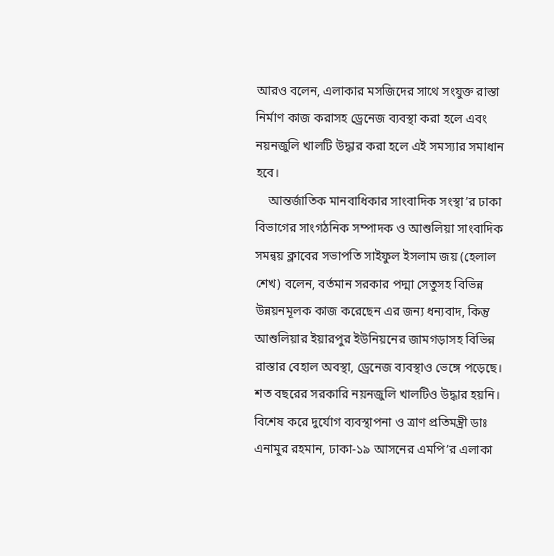আরও বলেন, এলাকার মসজিদের সাথে সংযুক্ত রাস্তা নির্মাণ কাজ করাসহ ড্রেনেজ ব্যবস্থা করা হলে এবং নয়নজুলি খালটি উদ্ধার করা হলে এই সমস্যার সমাধান হবে।
    আন্তর্জাতিক মানবাধিকার সাংবাদিক সংস্থা’র ঢাকা বিভাগের সাংগঠনিক সম্পাদক ও আশুলিয়া সাংবাদিক সমন্বয় ক্লাবের সভাপতি সাইফুল ইসলাম জয় (হেলাল শেখ) বলেন, বর্তমান সরকার পদ্মা সেতুসহ বিভিন্ন উন্নয়নমূলক কাজ করেছেন এর জন্য ধন্যবাদ, কিন্তু আশুলিয়ার ইয়ারপুর ইউনিয়নের জামগড়াসহ বিভিন্ন রাস্তার বেহাল অবস্থা, ড্রেনেজ ব্যবস্থাও ভেঙ্গে পড়েছে। শত বছরের সরকারি নয়নজুলি খালটিও উদ্ধার হয়নি। বিশেষ করে দুর্যোগ ব্যবস্থাপনা ও ত্রাণ প্রতিমন্ত্রী ডাঃ এনামুর রহমান, ঢাকা-১৯ আসনের এমপি’র এলাকা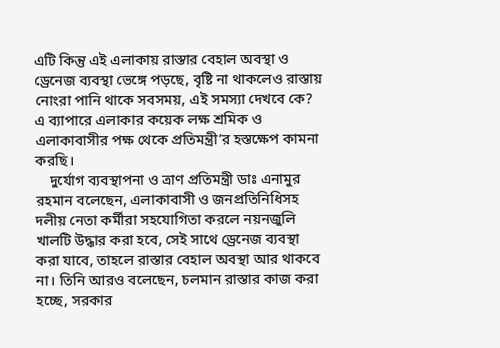এটি কিন্তু এই এলাকায় রাস্তার বেহাল অবস্থা ও ড্রেনেজ ব্যবস্থা ভেঙ্গে পড়ছে, বৃষ্টি না থাকলেও রাস্তায় নোংরা পানি থাকে সবসময়, এই সমস্যা দেখবে কে? এ ব্যাপারে এলাকার কয়েক লক্ষ শ্রমিক ও এলাকাবাসীর পক্ষ থেকে প্রতিমন্ত্রী’র হস্তক্ষেপ কামনা করছি।
    দুর্যোগ ব্যবস্থাপনা ও ত্রাণ প্রতিমন্ত্রী ডাঃ এনামুর রহমান বলেছেন, এলাকাবাসী ও জনপ্রতিনিধিসহ দলীয় নেতা কর্মীরা সহযোগিতা করলে নয়নজুলি খালটি উদ্ধার করা হবে, সেই সাথে ড্রেনেজ ব্যবস্থা করা যাবে, তাহলে রাস্তার বেহাল অবস্থা আর থাকবে না। তিনি আরও বলেছেন, চলমান রাস্তার কাজ করা হচ্ছে, সরকার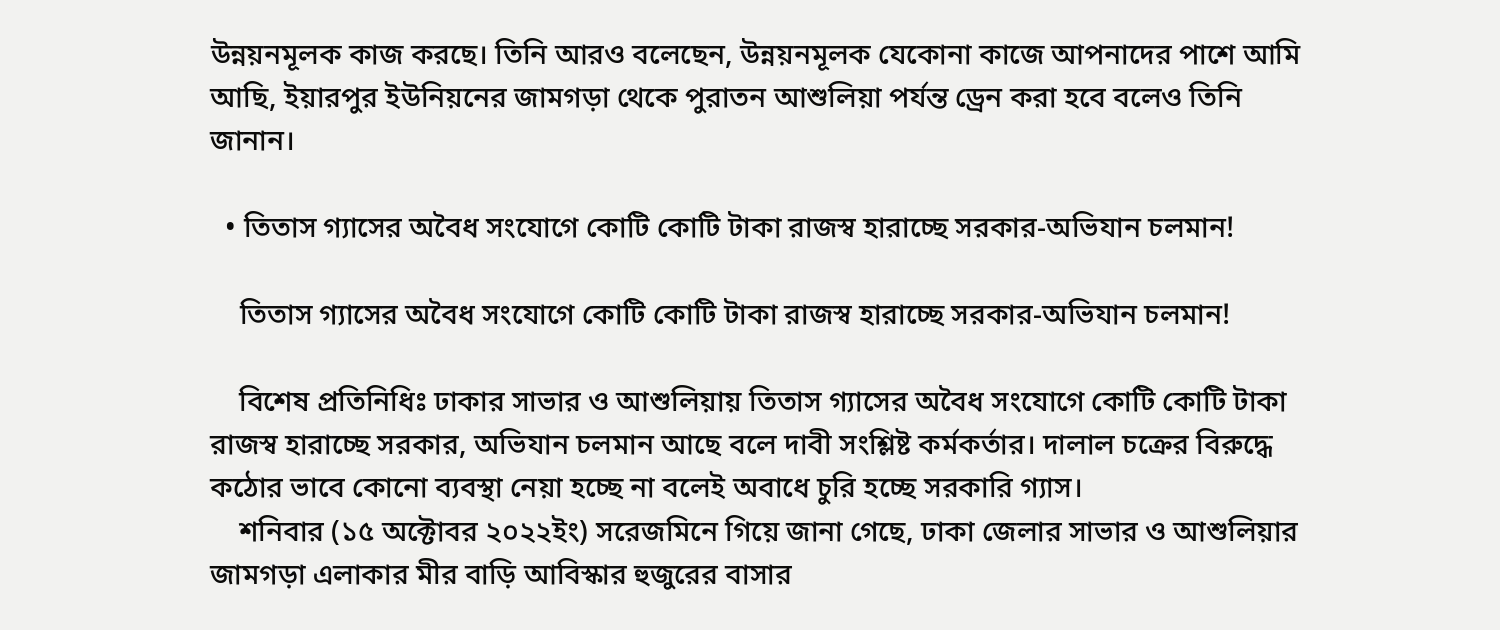উন্নয়নমূলক কাজ করছে। তিনি আরও বলেছেন, উন্নয়নমূলক যেকোনা কাজে আপনাদের পাশে আমি আছি, ইয়ারপুর ইউনিয়নের জামগড়া থেকে পুরাতন আশুলিয়া পর্যন্ত ড্রেন করা হবে বলেও তিনি জানান।

  • তিতাস গ্যাসের অবৈধ সংযোগে কোটি কোটি টাকা রাজস্ব হারাচ্ছে সরকার-অভিযান চলমান!

    তিতাস গ্যাসের অবৈধ সংযোগে কোটি কোটি টাকা রাজস্ব হারাচ্ছে সরকার-অভিযান চলমান!

    বিশেষ প্রতিনিধিঃ ঢাকার সাভার ও আশুলিয়ায় তিতাস গ্যাসের অবৈধ সংযোগে কোটি কোটি টাকা রাজস্ব হারাচ্ছে সরকার, অভিযান চলমান আছে বলে দাবী সংশ্লিষ্ট কর্মকর্তার। দালাল চক্রের বিরুদ্ধে কঠোর ভাবে কোনো ব্যবস্থা নেয়া হচ্ছে না বলেই অবাধে চুরি হচ্ছে সরকারি গ্যাস।
    শনিবার (১৫ অক্টোবর ২০২২ইং) সরেজমিনে গিয়ে জানা গেছে, ঢাকা জেলার সাভার ও আশুলিয়ার জামগড়া এলাকার মীর বাড়ি আবিস্কার হুজুরের বাসার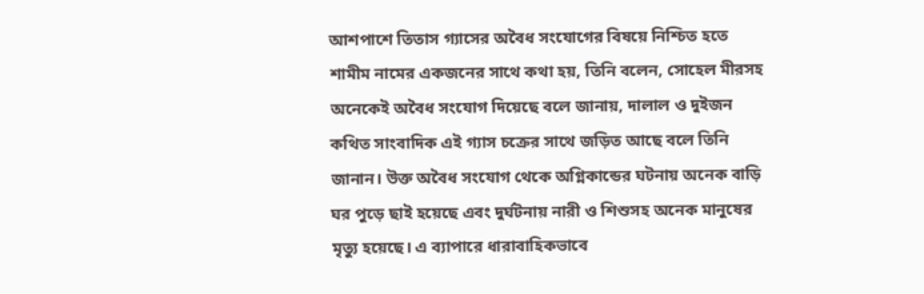আশপাশে তিতাস গ্যাসের অবৈধ সংযোগের বিষয়ে নিশ্চিত হতে শামীম নামের একজনের সাথে কথা হয়, তিনি বলেন, সোহেল মীরসহ অনেকেই অবৈধ সংযোগ দিয়েছে বলে জানায়, দালাল ও দুইজন কথিত সাংবাদিক এই গ্যাস চক্রের সাথে জড়িত আছে বলে তিনি জানান। উক্ত অবৈধ সংযোগ থেকে অগ্নিকান্ডের ঘটনায় অনেক বাড়ি ঘর পুড়ে ছাই হয়েছে এবং দুর্ঘটনায় নারী ও শিশুসহ অনেক মানুষের মৃত্যু হয়েছে। এ ব্যাপারে ধারাবাহিকভাবে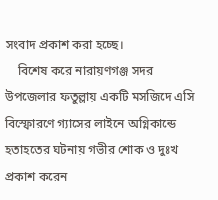সংবাদ প্রকাশ করা হচ্ছে।
    বিশেষ করে নারায়ণগঞ্জ সদর উপজেলার ফতুল্লায় একটি মসজিদে এসি বিস্ফোরণে গ্যাসের লাইনে অগ্নিকান্ডে হতাহতের ঘটনায় গভীর শোক ও দুঃখ প্রকাশ করেন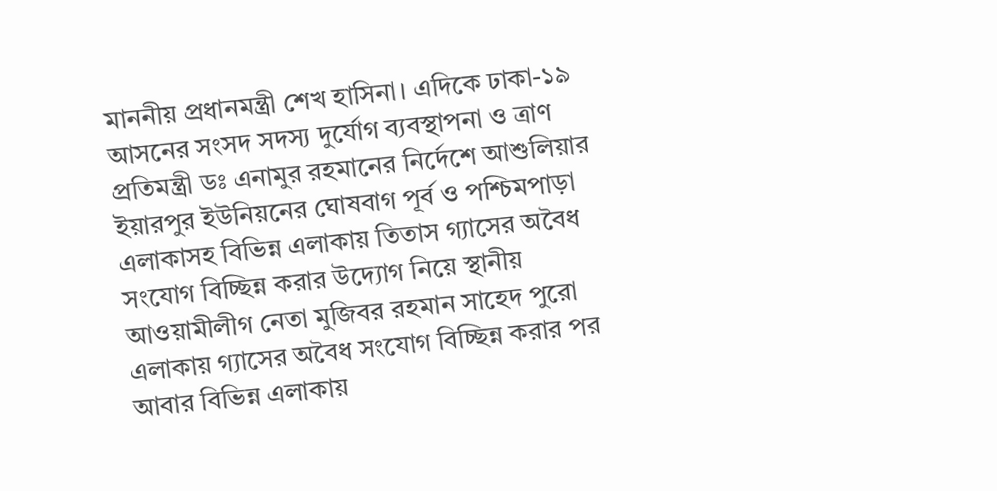মাননীয় প্রধানমন্ত্রী শেখ হাসিনা। এদিকে ঢাকা-১৯ আসনের সংসদ সদস্য দুর্যোগ ব্যবস্থাপনা ও ত্রাণ প্রতিমন্ত্রী ডঃ এনামুর রহমানের নির্দেশে আশুলিয়ার ইয়ারপুর ইউনিয়নের ঘোষবাগ পূর্ব ও পশ্চিমপাড়া এলাকাসহ বিভিন্ন এলাকায় তিতাস গ্যাসের অবৈধ সংযোগ বিচ্ছিন্ন করার উদ্যোগ নিয়ে স্থানীয় আওয়ামীলীগ নেতা মুজিবর রহমান সাহেদ পুরো এলাকায় গ্যাসের অবৈধ সংযোগ বিচ্ছিন্ন করার পর আবার বিভিন্ন এলাকায়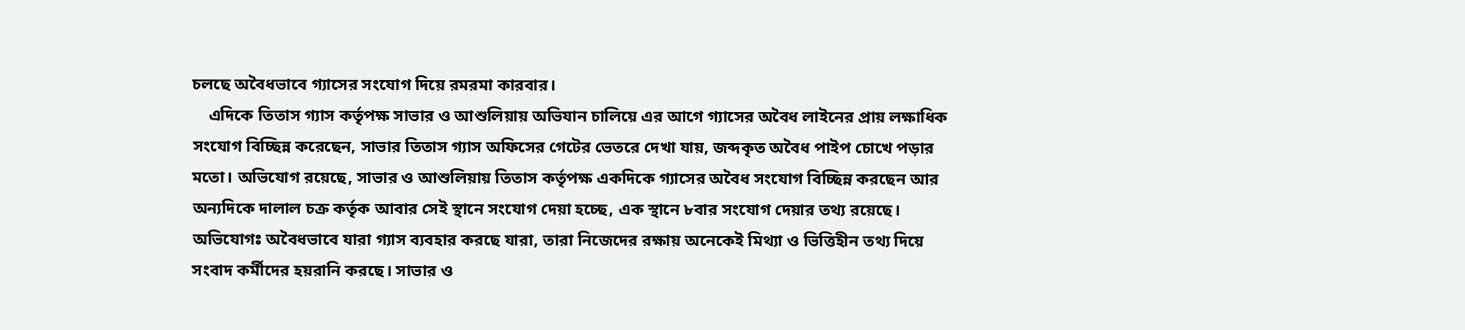চলছে অবৈধভাবে গ্যাসের সংযোগ দিয়ে রমরমা কারবার।
    এদিকে তিতাস গ্যাস কর্তৃপক্ষ সাভার ও আশুলিয়ায় অভিযান চালিয়ে এর আগে গ্যাসের অবৈধ লাইনের প্রায় লক্ষাধিক সংযোগ বিচ্ছিন্ন করেছেন, সাভার তিতাস গ্যাস অফিসের গেটের ভেতরে দেখা যায়, জব্দকৃত অবৈধ পাইপ চোখে পড়ার মতো। অভিযোগ রয়েছে, সাভার ও আশুলিয়ায় তিতাস কর্তৃপক্ষ একদিকে গ্যাসের অবৈধ সংযোগ বিচ্ছিন্ন করছেন আর অন্যদিকে দালাল চক্র কর্তৃক আবার সেই স্থানে সংযোগ দেয়া হচ্ছে, এক স্থানে ৮বার সংযোগ দেয়ার তথ্য রয়েছে। অভিযোগঃ অবৈধভাবে যারা গ্যাস ব্যবহার করছে যারা, তারা নিজেদের রক্ষায় অনেকেই মিথ্যা ও ভিত্তিহীন তথ্য দিয়ে সংবাদ কর্মীদের হয়রানি করছে। সাভার ও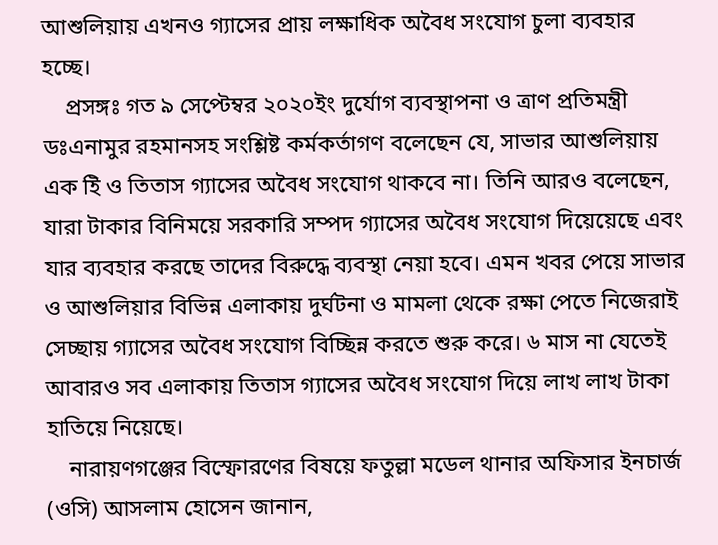আশুলিয়ায় এখনও গ্যাসের প্রায় লক্ষাধিক অবৈধ সংযোগ চুলা ব্যবহার হচ্ছে।
    প্রসঙ্গঃ গত ৯ সেপ্টেম্বর ২০২০ইং দুর্যোগ ব্যবস্থাপনা ও ত্রাণ প্রতিমন্ত্রী ডঃএনামুর রহমানসহ সংশ্লিষ্ট কর্মকর্তাগণ বলেছেন যে, সাভার আশুলিয়ায় এক ইি ও তিতাস গ্যাসের অবৈধ সংযোগ থাকবে না। তিনি আরও বলেছেন, যারা টাকার বিনিময়ে সরকারি সম্পদ গ্যাসের অবৈধ সংযোগ দিয়েয়েছে এবং যার ব্যবহার করছে তাদের বিরুদ্ধে ব্যবস্থা নেয়া হবে। এমন খবর পেয়ে সাভার ও আশুলিয়ার বিভিন্ন এলাকায় দুর্ঘটনা ও মামলা থেকে রক্ষা পেতে নিজেরাই সেচ্ছায় গ্যাসের অবৈধ সংযোগ বিচ্ছিন্ন করতে শুরু করে। ৬ মাস না যেতেই আবারও সব এলাকায় তিতাস গ্যাসের অবৈধ সংযোগ দিয়ে লাখ লাখ টাকা হাতিয়ে নিয়েছে।
    নারায়ণগঞ্জের বিস্ফোরণের বিষয়ে ফতুল্লা মডেল থানার অফিসার ইনচার্জ (ওসি) আসলাম হোসেন জানান,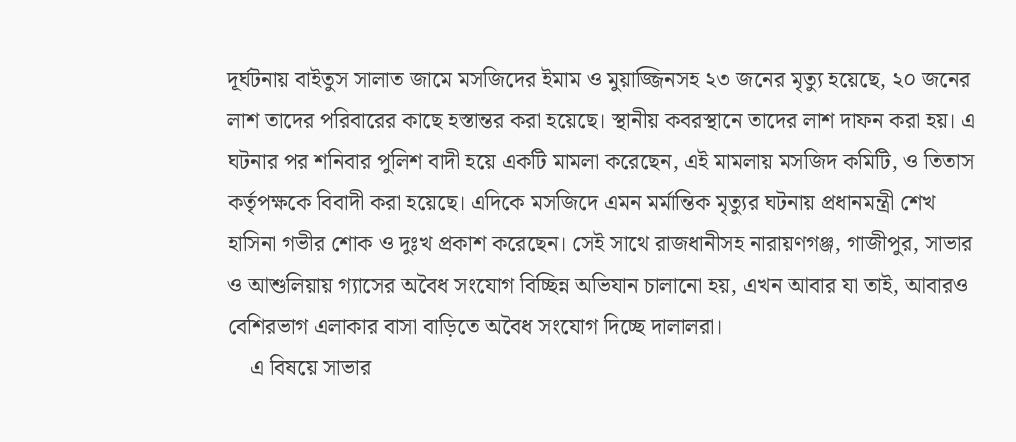দূর্ঘটনায় বাইতুস সালাত জামে মসজিদের ইমাম ও মুয়াজ্জিনসহ ২৩ জনের মৃত্যু হয়েছে, ২০ জনের লাশ তাদের পরিবারের কাছে হস্তান্তর করা হয়েছে। স্থানীয় কবরস্থানে তাদের লাশ দাফন করা হয়। এ ঘটনার পর শনিবার পুলিশ বাদী হয়ে একটি মামলা করেছেন, এই মামলায় মসজিদ কমিটি, ও তিতাস কর্তৃপক্ষকে বিবাদী করা হয়েছে। এদিকে মসজিদে এমন মর্মান্তিক মৃত্যুর ঘটনায় প্রধানমন্ত্রী শেখ হাসিনা গভীর শোক ও দুঃখ প্রকাশ করেছেন। সেই সাথে রাজধানীসহ নারায়ণগঞ্জ, গাজীপুর, সাভার ও আশুলিয়ায় গ্যাসের অবৈধ সংযোগ বিচ্ছিন্ন অভিযান চালানো হয়, এখন আবার যা তাই, আবারও বেশিরভাগ এলাকার বাসা বাড়িতে অবৈধ সংযোগ দিচ্ছে দালালরা।
    এ বিষয়ে সাভার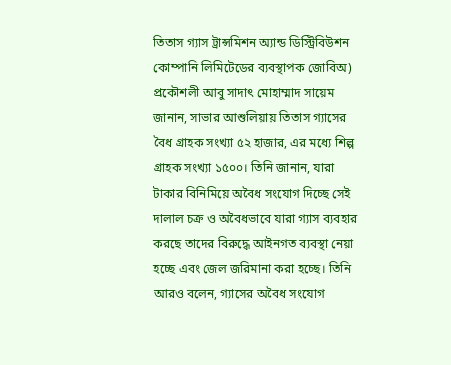তিতাস গ্যাস ট্রান্সমিশন অ্যান্ড ডিস্ট্রিবিউশন কোম্পানি লিমিটেডের ব্যবস্থাপক জোবিঅ) প্রকৌশলী আবু সাদাৎ মোহাম্মাদ সায়েম জানান, সাভার আশুলিয়ায় তিতাস গ্যাসের বৈধ গ্রাহক সংখ্যা ৫২ হাজার, এর মধ্যে শিল্প গ্রাহক সংখ্যা ১৫০০। তিনি জানান, যারা টাকার বিনিমিয়ে অবৈধ সংযোগ দিচ্ছে সেই দালাল চক্র ও অবৈধভাবে যারা গ্যাস ব্যবহার করছে তাদের বিরুদ্ধে আইনগত ব্যবস্থা নেয়া হচ্ছে এবং জেল জরিমানা করা হচ্ছে। তিনি আরও বলেন, গ্যাসের অবৈধ সংযোগ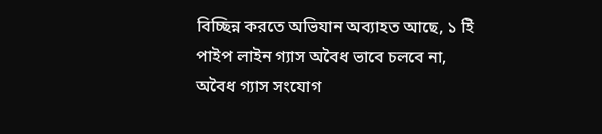বিচ্ছিন্ন করতে অভিযান অব্যাহত আছে, ১ ইি পাইপ লাইন গ্যাস অবৈধ ভাবে চলবে না, অবৈধ গ্যাস সংযোগ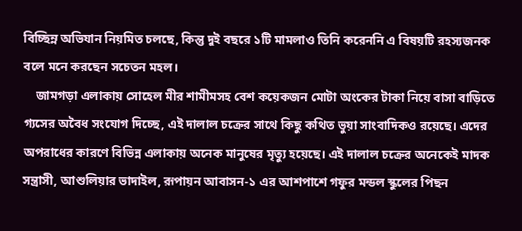বিচ্ছিন্ন অভিযান নিয়মিত চলছে, কিন্তু দুই বছরে ১টি মামলাও তিনি করেননি এ বিষয়টি রহস্যজনক বলে মনে করছেন সচেতন মহল।
    জামগড়া এলাকায় সোহেল মীর শামীমসহ বেশ কয়েকজন মোটা অংকের টাকা নিয়ে বাসা বাড়িতে গ্যসের অবৈধ সংযোগ দিচ্ছে, এই দালাল চক্রের সাথে কিছু কথিত ভুয়া সাংবাদিকও রয়েছে। এদের অপরাধের কারণে বিভিন্ন এলাকায় অনেক মানুষের মৃত্যু হয়েছে। এই দালাল চক্রের অনেকেই মাদক সন্ত্রাসী, আশুলিয়ার ভাদাইল, রূপায়ন আবাসন-১ এর আশপাশে গফুর মন্ডল স্কুলের পিছন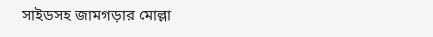সাইডসহ জামগড়ার মোল্লা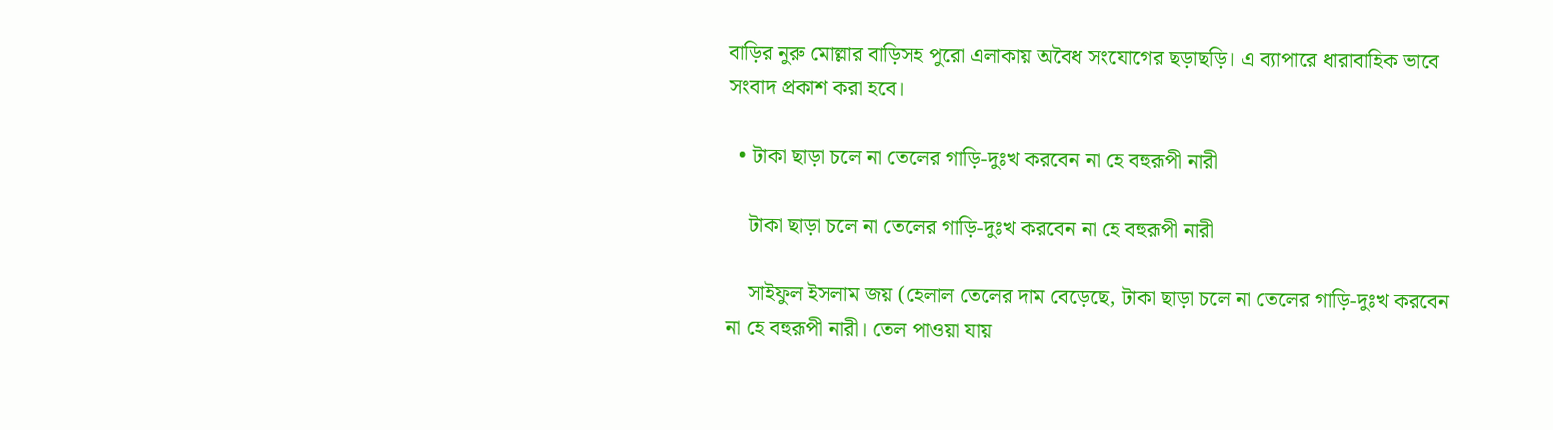বাড়ির নুরু মোল্লার বাড়িসহ পুরো এলাকায় অবৈধ সংযোগের ছড়াছড়ি। এ ব্যাপারে ধারাবাহিক ভাবে সংবাদ প্রকাশ করা হবে।

  • টাকা ছাড়া চলে না তেলের গাড়ি-দুঃখ করবেন না হে বহুরূপী নারী

    টাকা ছাড়া চলে না তেলের গাড়ি-দুঃখ করবেন না হে বহুরূপী নারী

    সাইফুল ইসলাম জয় (হেলাল তেলের দাম বেড়েছে, টাকা ছাড়া চলে না তেলের গাড়ি-দুঃখ করবেন না হে বহুরূপী নারী। তেল পাওয়া যায়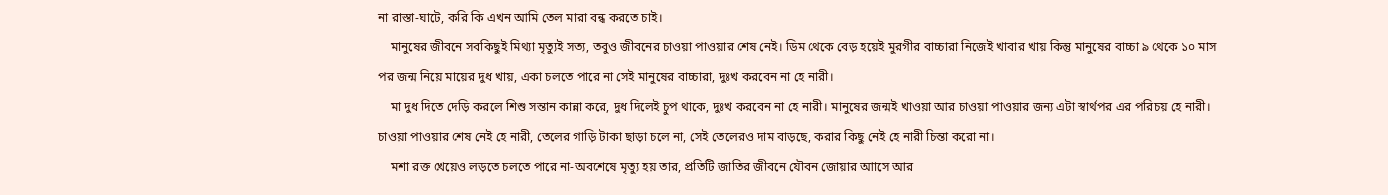না রাস্তা-ঘাটে, করি কি এখন আমি তেল মারা বন্ধ করতে চাই।
    মানুষের জীবনে সবকিছুই মিথ্যা মৃত্যুই সত্য, তবুও জীবনের চাওয়া পাওয়ার শেষ নেই। ডিম থেকে বেড় হয়েই মুরগীর বাচ্চারা নিজেই খাবার খায় কিন্তু মানুষের বাচ্চা ৯ থেকে ১০ মাস পর জন্ম নিয়ে মায়ের দুধ খায়, একা চলতে পারে না সেই মানুষের বাচ্চারা, দুঃখ করবেন না হে নারী।
    মা দুধ দিতে দেড়ি করলে শিশু সন্তান কান্না করে, দুধ দিলেই চুপ থাকে, দুঃখ করবেন না হে নারী। মানুষের জন্মই খাওয়া আর চাওয়া পাওয়ার জন্য এটা স্বার্থপর এর পরিচয় হে নারী। চাওয়া পাওয়ার শেষ নেই হে নারী, তেলের গাড়ি টাকা ছাড়া চলে না, সেই তেলেরও দাম বাড়ছে, করার কিছু নেই হে নারী চিন্তা করো না।
    মশা রক্ত খেয়েও লড়তে চলতে পারে না-অবশেষে মৃত্যু হয় তার, প্রতিটি জাতির জীবনে যৌবন জোয়ার আাসে আর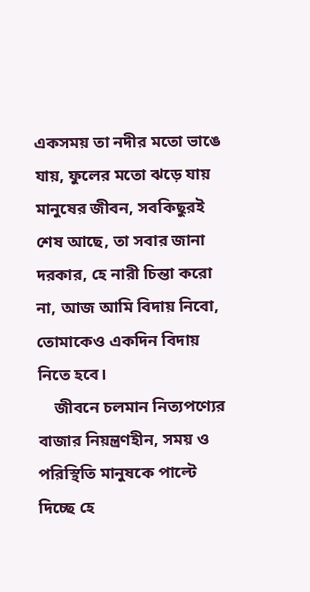একসময় তা নদীর মতো ভাঙে যায়, ফুলের মতো ঝড়ে যায় মানুষের জীবন, সবকিছুরই শেষ আছে, তা সবার জানা দরকার, হে নারী চিন্তা করো না, আজ আমি বিদায় নিবো, তোমাকেও একদিন বিদায় নিতে হবে।
    জীবনে চলমান নিত্যপণ্যের বাজার নিয়ন্ত্রণহীন, সময় ও পরিস্থিতি মানুষকে পাল্টে দিচ্ছে হে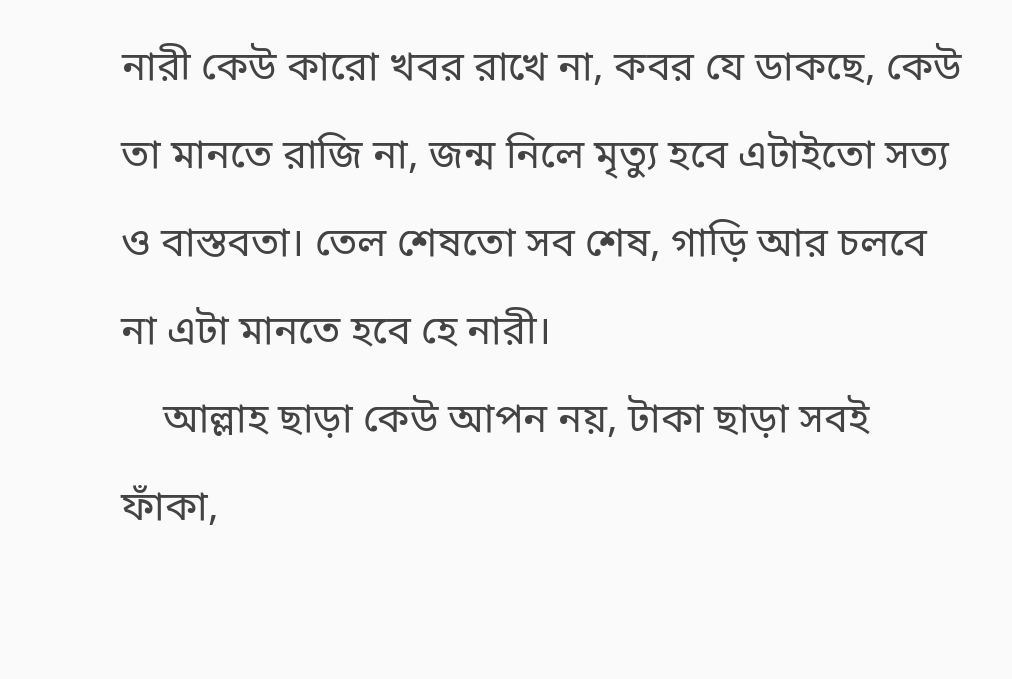নারী কেউ কারো খবর রাখে না, কবর যে ডাকছে, কেউ তা মানতে রাজি না, জন্ম নিলে মৃত্যু হবে এটাইতো সত্য ও বাস্তবতা। তেল শেষতো সব শেষ, গাড়ি আর চলবে না এটা মানতে হবে হে নারী।
    আল্লাহ ছাড়া কেউ আপন নয়, টাকা ছাড়া সবই ফাঁকা,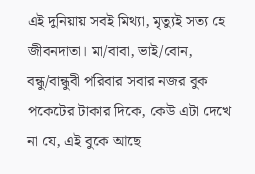এই দুনিয়ায় সবই মিথ্যা, মৃত্যুই সত্য হে জীবনদাতা। মা/বাবা, ভাই/বোন, বন্ধু/বান্ধুবী পরিবার সবার নজর বুক পকেটের টাকার দিকে, কেউ এটা দেখে না যে, এই বুকে আছে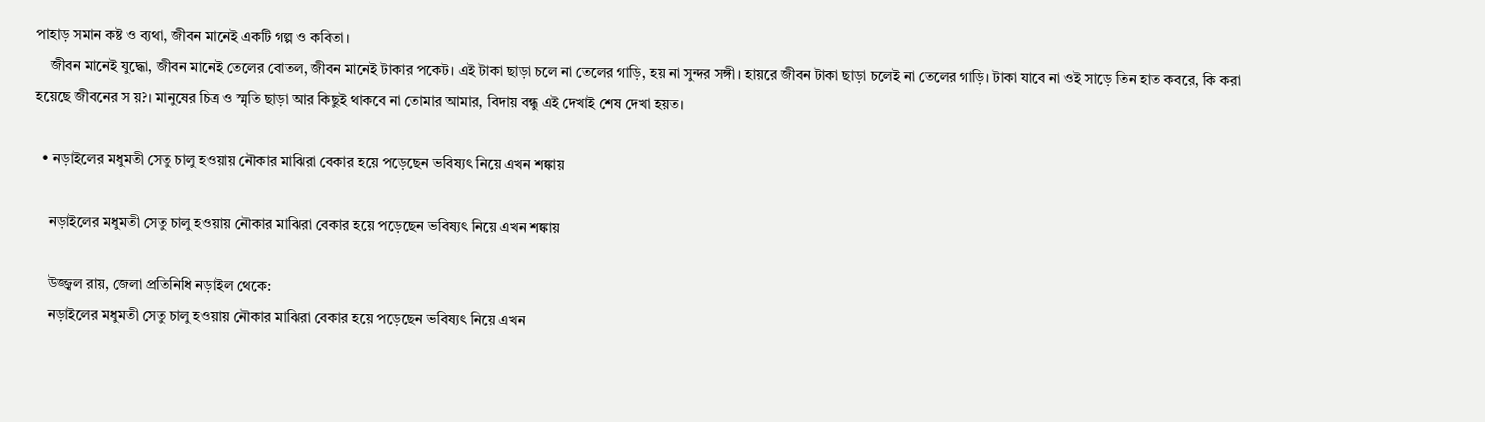পাহাড় সমান কষ্ট ও ব্যথা, জীবন মানেই একটি গল্প ও কবিতা।
    জীবন মানেই যুদ্ধো, জীবন মানেই তেলের বোতল, জীবন মানেই টাকার পকেট। এই টাকা ছাড়া চলে না তেলের গাড়ি, হয় না সুন্দর সঙ্গী। হায়রে জীবন টাকা ছাড়া চলেই না তেলের গাড়ি। টাকা যাবে না ওই সাড়ে তিন হাত কবরে, কি করা হয়েছে জীবনের স য়?। মানুষের চিত্র ও স্মৃতি ছাড়া আর কিছুই থাকবে না তোমার আমার, বিদায় বন্ধু এই দেখাই শেষ দেখা হয়ত।

  • নড়াইলের মধুমতী সেতু চালু হওয়ায় নৌকার মাঝিরা বেকার হয়ে পড়েছেন ভবিষ্যৎ নিয়ে এখন শঙ্কায়

    নড়াইলের মধুমতী সেতু চালু হওয়ায় নৌকার মাঝিরা বেকার হয়ে পড়েছেন ভবিষ্যৎ নিয়ে এখন শঙ্কায়

    উজ্জ্বল রায়, জেলা প্রতিনিধি নড়াইল থেকে:
    নড়াইলের মধুমতী সেতু চালু হওয়ায় নৌকার মাঝিরা বেকার হয়ে পড়েছেন ভবিষ্যৎ নিয়ে এখন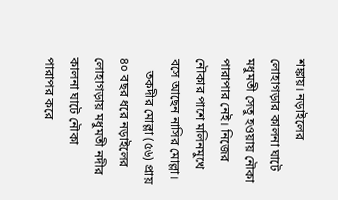শঙ্কায়। নড়াইলের লোহাগড়ার কালনা ঘাটে মধুমতী সেতু হওয়ায় নৌকা পারাপার নেই। নিজের নৌকার পাশে মলিনমুখে বসে আছেন নাসির মোল্লা।
    তকদীর মোল্লা (৫৬) প্রায় ৪০ বছর ধরে নড়াইলের লোহাগড়ায় মধুমতী নদীর কালনা ঘাটে নৌকা পারাপর করে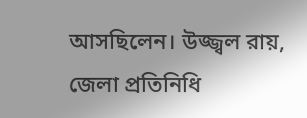আসছিলেন। উজ্জ্বল রায়, জেলা প্রতিনিধি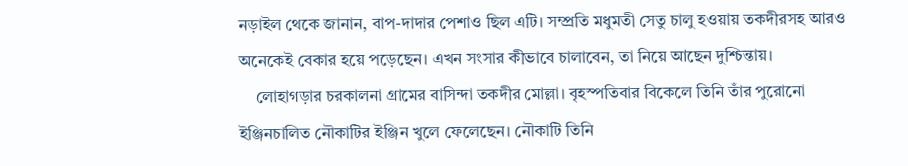নড়াইল থেকে জানান, বাপ-দাদার পেশাও ছিল এটি। সম্প্রতি মধুমতী সেতু চালু হওয়ায় তকদীরসহ আরও অনেকেই বেকার হয়ে পড়েছেন। এখন সংসার কীভাবে চালাবেন, তা নিয়ে আছেন দুশ্চিন্তায়।
    লোহাগড়ার চরকালনা গ্রামের বাসিন্দা তকদীর মোল্লা। বৃহস্পতিবার বিকেলে তিনি তাঁর পুরোনো ইঞ্জিনচালিত নৌকাটির ইঞ্জিন খুলে ফেলেছেন। নৌকাটি তিনি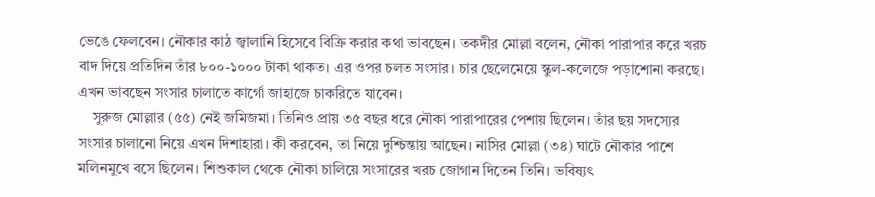ভেঙে ফেলবেন। নৌকার কাঠ জ্বালানি হিসেবে বিক্রি করার কথা ভাবছেন। তকদীর মোল্লা বলেন, নৌকা পারাপার করে খরচ বাদ দিয়ে প্রতিদিন তাঁর ৮০০-১০০০ টাকা থাকত। এর ওপর চলত সংসার। চার ছেলেমেয়ে স্কুল-কলেজে পড়াশোনা করছে। এখন ভাবছেন সংসার চালাতে কার্গো জাহাজে চাকরিতে যাবেন।
    সুরুজ মোল্লার (৫৫) নেই জমিজমা। তিনিও প্রায় ৩৫ বছর ধরে নৌকা পারাপারের পেশায় ছিলেন। তাঁর ছয় সদস্যের সংসার চালানো নিয়ে এখন দিশাহারা। কী করবেন, তা নিয়ে দুশ্চিন্তায় আছেন। নাসির মোল্লা (৩৪) ঘাটে নৌকার পাশে মলিনমুখে বসে ছিলেন। শিশুকাল থেকে নৌকা চালিয়ে সংসারের খরচ জোগান দিতেন তিনি। ভবিষ্যৎ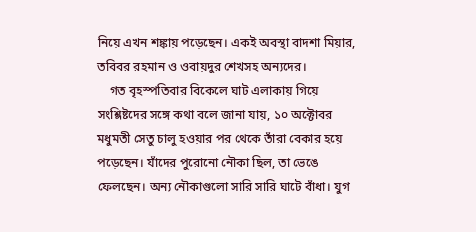নিয়ে এখন শঙ্কায় পড়েছেন। একই অবস্থা বাদশা মিয়ার, তবিবর রহমান ও ওবায়দুর শেখসহ অন্যদের।
    গত বৃহস্পতিবার বিকেলে ঘাট এলাকায় গিয়ে সংশ্লিষ্টদের সঙ্গে কথা বলে জানা যায়, ১০ অক্টোবর মধুমতী সেতু চালু হওয়ার পর থেকে তাঁরা বেকার হয়ে পড়েছেন। যাঁদের পুরোনো নৌকা ছিল, তা ভেঙে ফেলছেন। অন্য নৌকাগুলো সারি সারি ঘাটে বাঁধা। যুগ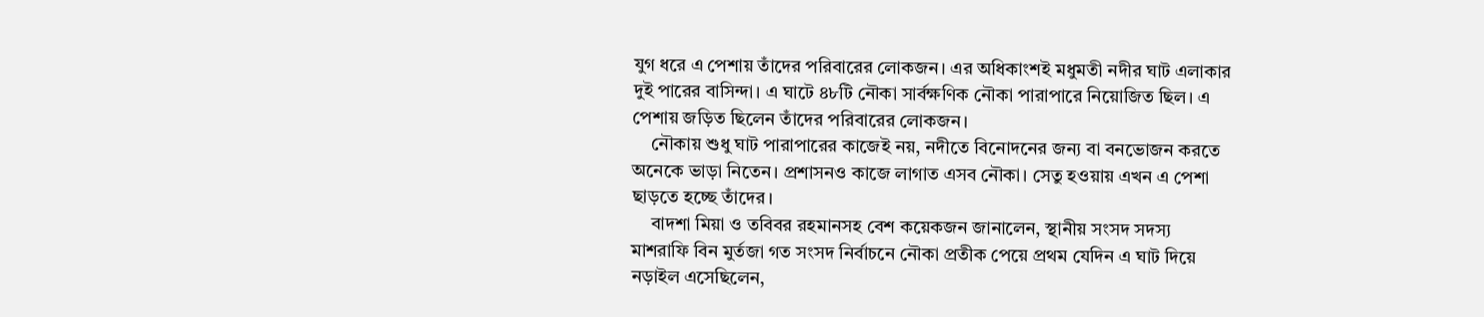যুগ ধরে এ পেশায় তাঁদের পরিবারের লোকজন। এর অধিকাংশই মধুমতী নদীর ঘাট এলাকার দুই পারের বাসিন্দা। এ ঘাটে ৪৮টি নৌকা সার্বক্ষণিক নৌকা পারাপারে নিয়োজিত ছিল। এ পেশায় জড়িত ছিলেন তাঁদের পরিবারের লোকজন।
    নৌকায় শুধু ঘাট পারাপারের কাজেই নয়, নদীতে বিনোদনের জন্য বা বনভোজন করতে অনেকে ভাড়া নিতেন। প্রশাসনও কাজে লাগাত এসব নৌকা। সেতু হওয়ায় এখন এ পেশা ছাড়তে হচ্ছে তাঁদের।
    বাদশা মিয়া ও তবিবর রহমানসহ বেশ কয়েকজন জানালেন, স্থানীয় সংসদ সদস্য মাশরাফি বিন মুর্তজা গত সংসদ নির্বাচনে নৌকা প্রতীক পেয়ে প্রথম যেদিন এ ঘাট দিয়ে নড়াইল এসেছিলেন,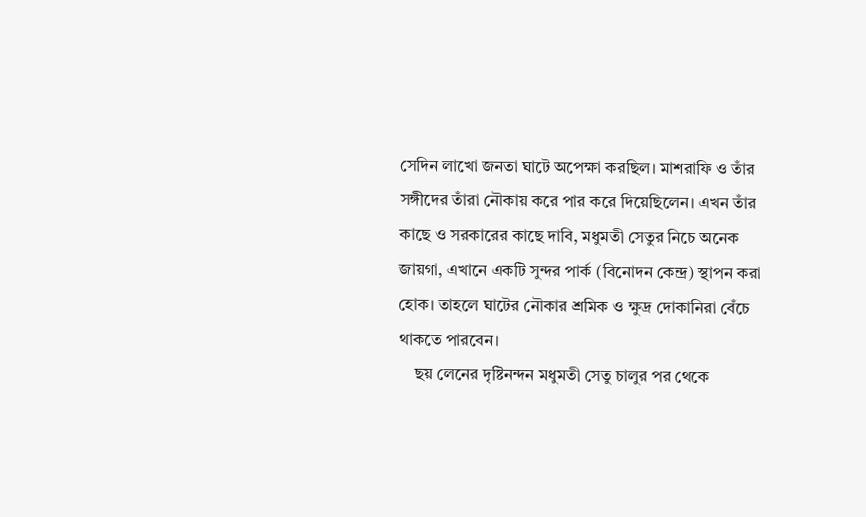সেদিন লাখো জনতা ঘাটে অপেক্ষা করছিল। মাশরাফি ও তাঁর সঙ্গীদের তাঁরা নৌকায় করে পার করে দিয়েছিলেন। এখন তাঁর কাছে ও সরকারের কাছে দাবি, মধুমতী সেতুর নিচে অনেক জায়গা, এখানে একটি সুন্দর পার্ক (বিনোদন কেন্দ্র) স্থাপন করা হোক। তাহলে ঘাটের নৌকার শ্রমিক ও ক্ষুদ্র দোকানিরা বেঁচে থাকতে পারবেন।
    ছয় লেনের দৃষ্টিনন্দন মধুমতী সেতু চালুর পর থেকে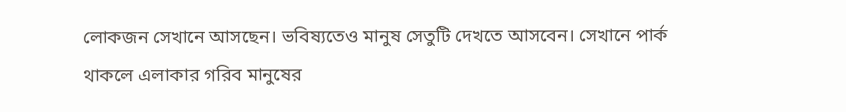লোকজন সেখানে আসছেন। ভবিষ্যতেও মানুষ সেতুটি দেখতে আসবেন। সেখানে পার্ক থাকলে এলাকার গরিব মানুষের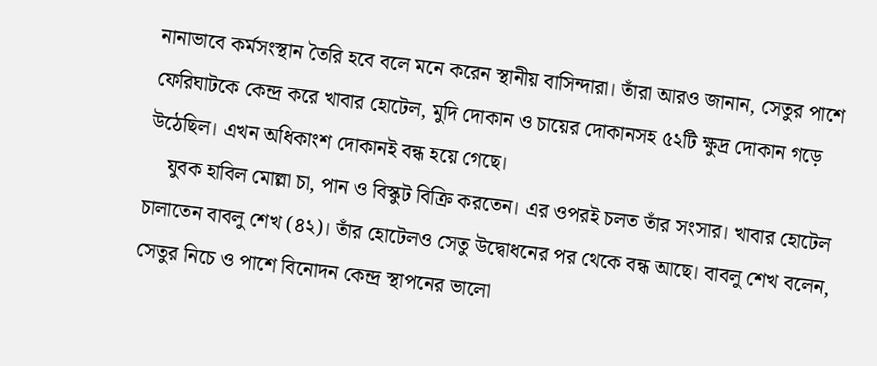নানাভাবে কর্মসংস্থান তৈরি হবে বলে মনে করেন স্থানীয় বাসিন্দারা। তাঁরা আরও জানান, সেতুর পাশে ফেরিঘাটকে কেন্দ্র করে খাবার হোটেল, মুদি দোকান ও চায়ের দোকানসহ ৫২টি ক্ষুদ্র দোকান গড়ে উঠেছিল। এখন অধিকাংশ দোকানই বন্ধ হয়ে গেছে।
    যুবক হাবিল মোল্লা চা, পান ও বিস্কুট বিক্রি করতেন। এর ওপরই চলত তাঁর সংসার। খাবার হোটেল চালাতেন বাবলু শেখ (৪২)। তাঁর হোটেলও সেতু উদ্বোধনের পর থেকে বন্ধ আছে। বাবলু শেখ বলেন, সেতুর নিচে ও পাশে বিনোদন কেন্দ্র স্থাপনের ভালো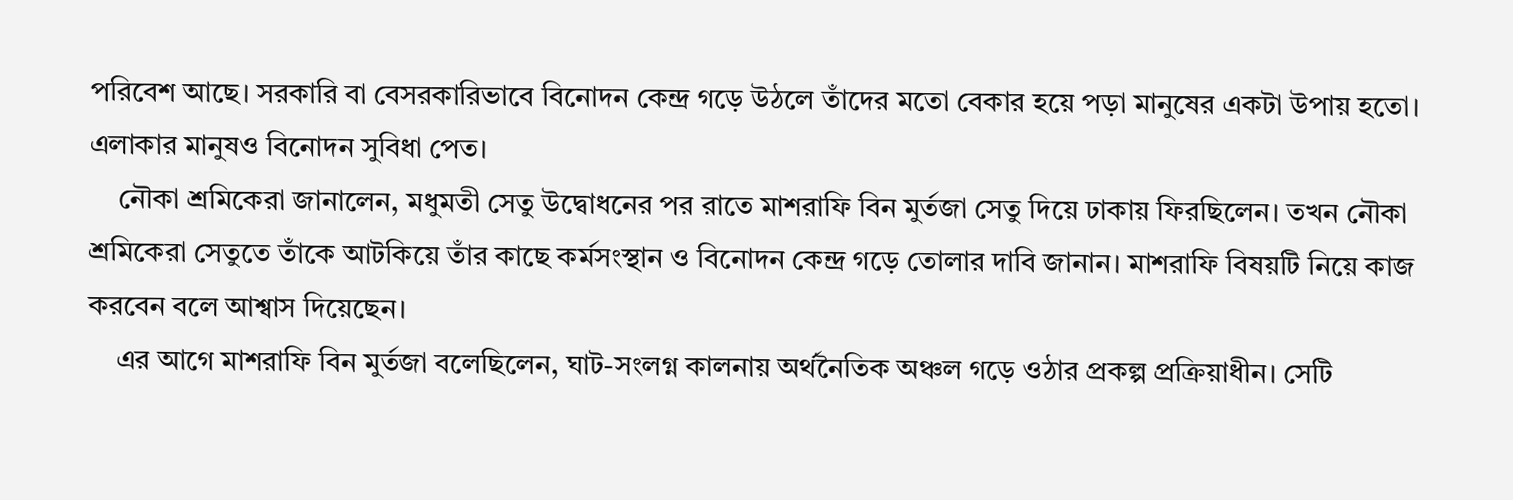পরিবেশ আছে। সরকারি বা বেসরকারিভাবে বিনোদন কেন্দ্র গড়ে উঠলে তাঁদের মতো বেকার হয়ে পড়া মানুষের একটা উপায় হতো। এলাকার মানুষও বিনোদন সুবিধা পেত।
    নৌকা শ্রমিকেরা জানালেন, মধুমতী সেতু উদ্বোধনের পর রাতে মাশরাফি বিন মুর্তজা সেতু দিয়ে ঢাকায় ফিরছিলেন। তখন নৌকা শ্রমিকেরা সেতুতে তাঁকে আটকিয়ে তাঁর কাছে কর্মসংস্থান ও বিনোদন কেন্দ্র গড়ে তোলার দাবি জানান। মাশরাফি বিষয়টি নিয়ে কাজ করবেন বলে আশ্বাস দিয়েছেন।
    এর আগে মাশরাফি বিন মুর্তজা বলেছিলেন, ঘাট-সংলগ্ন কালনায় অর্থনৈতিক অঞ্চল গড়ে ওঠার প্রকল্প প্রক্রিয়াধীন। সেটি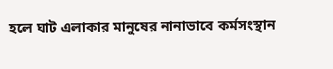হলে ঘাট এলাকার মানুষের নানাভাবে কর্মসংস্থান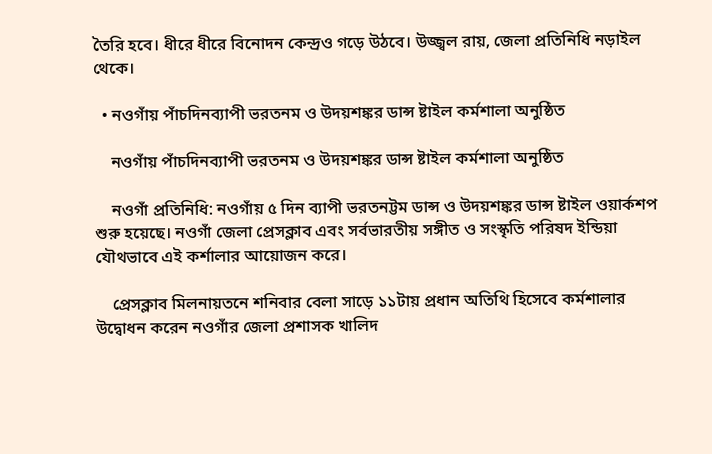তৈরি হবে। ধীরে ধীরে বিনোদন কেন্দ্রও গড়ে উঠবে। উজ্জ্বল রায়, জেলা প্রতিনিধি নড়াইল থেকে।

  • নওগাঁয় পাঁচদিনব্যাপী ভরতনম ও উদয়শঙ্কর ডান্স ষ্টাইল কর্মশালা অনুষ্ঠিত

    নওগাঁয় পাঁচদিনব্যাপী ভরতনম ও উদয়শঙ্কর ডান্স ষ্টাইল কর্মশালা অনুষ্ঠিত

    নওগাঁ প্রতিনিধি: নওগাঁয় ৫ দিন ব্যাপী ভরতনট্টম ডান্স ও উদয়শঙ্কর ডান্স ষ্টাইল ওয়ার্কশপ শুরু হয়েছে। নওগাঁ জেলা প্রেসক্লাব এবং সর্বভারতীয় সঙ্গীত ও সংস্কৃতি পরিষদ ইন্ডিয়া যৌথভাবে এই কর্শালার আয়োজন করে।

    প্রেসক্লাব মিলনায়তনে শনিবার বেলা সাড়ে ১১টায় প্রধান অতিথি হিসেবে কর্মশালার উদ্বোধন করেন নওগাঁর জেলা প্রশাসক খালিদ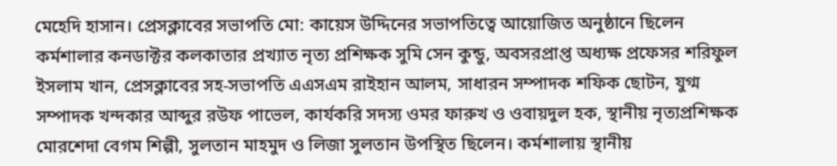মেহেদি হাসান। প্রেসক্লাবের সভাপতি মো: কায়েস উদ্দিনের সভাপতিত্বে আয়োজিত অনুষ্ঠানে ছিলেন কর্মশালার কনডাক্টর কলকাতার প্রখ‍্যাত নৃত‍্য প্রশিক্ষক সুমি সেন কুন্ডু, অবসরপ্রাপ্ত অধ্যক্ষ প্রফেসর শরিফুল ইসলাম খান, প্রেসক্লাবের সহ-সভাপতি এএসএম রাইহান আলম, সাধারন সম্পাদক শফিক ছোটন, যুগ্ম সম্পাদক খন্দকার আব্দুর রউফ পাভেল, কার্যকরি সদস‍্য ওমর ফারুখ ও ওবায়দুল হক, স্থানীয় নৃত্যপ্রশিক্ষক মোরশেদা বেগম শিল্পী, সুলতান মাহমুদ ও লিজা সুলতান উপস্থিত ছিলেন। কর্মশালায় স্থানীয়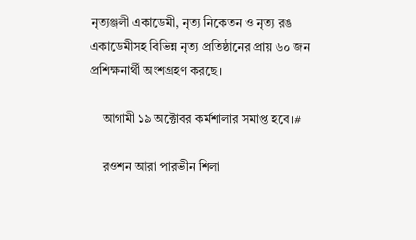নৃত্যঞ্জলী একাডেমী, নৃত‍্য নিকেতন ও নৃত্য রঙ একাডেমীসহ বিভিন্ন নৃত্য প্রতিষ্ঠানের প্রায় ৬০ জন প্রশিক্ষনার্থী অংশগ্রহণ করছে।

    আগামী ১৯ অক্টোবর কর্মশালার সমাপ্ত হবে।#

    রওশন আরা পারভীন শিলা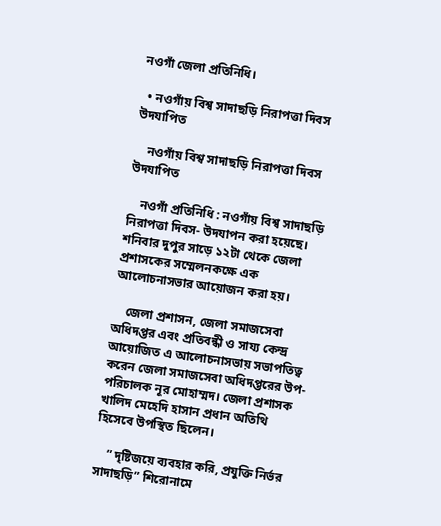নওগাঁ জেলা প্রতিনিধি।

  • নওগাঁয় বিশ্ব সাদাছড়ি নিরাপত্তা দিবস উদযাপিত

    নওগাঁয় বিশ্ব সাদাছড়ি নিরাপত্তা দিবস উদযাপিত

    নওগাঁ প্রতিনিধি : নওগাঁয় বিশ্ব সাদাছড়ি নিরাপত্তা দিবস- উদযাপন করা হয়েছে। শনিবার দুপুর সাড়ে ১২টা থেকে জেলা প্রশাসকের সম্মেলনকক্ষে এক আলোচনাসভার আয়োজন করা হয়।

    জেলা প্রশাসন, জেলা সমাজসেবা অধিদপ্তর এবং প্রতিবন্ধী ও সায‍্য কেন্দ্র আয়োজিত এ আলোচনাসভায় সভাপতিত্ব করেন জেলা সমাজসেবা অধিদপ্তরের উপ-পরিচালক নূর মোহাম্মদ। জেলা প্রশাসক খালিদ মেহেদি হাসান প্রধান অতিথি হিসেবে উপস্থিত ছিলেন।

    ” দৃষ্টিজয়ে ব্যবহার করি, প্রযুক্তি নির্ভর সাদাছড়ি” শিরোনামে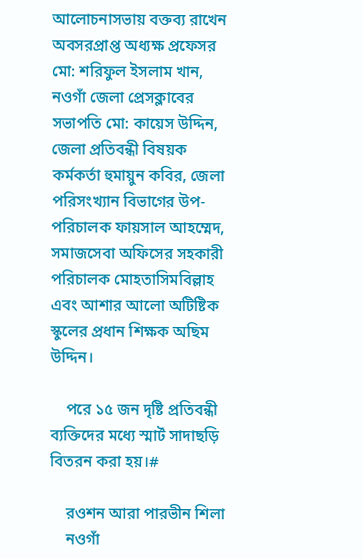আলোচনাসভায় বক্তব‍্য রাখেন অবসরপ্রাপ্ত অধ্যক্ষ প্রফেসর মো: শরিফুল ইসলাম খান, নওগাঁ জেলা প্রেসক্লাবের সভাপতি মো: কায়েস উদ্দিন, জেলা প্রতিবন্ধী বিষয়ক কর্মকর্তা হুমায়ুন কবির, জেলা পরিসংখ‍্যান বিভাগের উপ-পরিচালক ফায়সাল আহম্মেদ, সমাজসেবা অফিসের সহকারী পরিচালক মোহতাসিমবিল্লাহ এবং আশার আলো অটিষ্টিক স্কুলের প্রধান শিক্ষক অছিম উদ্দিন।

    পরে ১৫ জন দৃষ্টি প্রতিবন্ধী ব্যক্তিদের মধ্যে স্মার্ট সাদাছড়ি বিতরন করা হয়।#

    রওশন আরা পারভীন শিলা
    নওগাঁ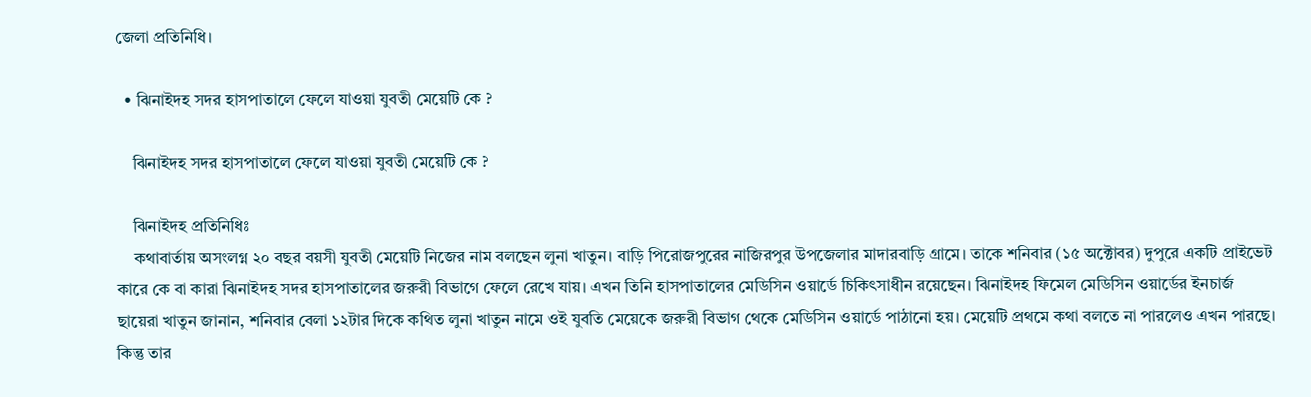জেলা প্রতিনিধি।

  • ঝিনাইদহ সদর হাসপাতালে ফেলে যাওয়া যুবতী মেয়েটি কে ?

    ঝিনাইদহ সদর হাসপাতালে ফেলে যাওয়া যুবতী মেয়েটি কে ?

    ঝিনাইদহ প্রতিনিধিঃ
    কথাবার্তায় অসংলগ্ন ২০ বছর বয়সী যুবতী মেয়েটি নিজের নাম বলছেন লুনা খাতুন। বাড়ি পিরোজপুরের নাজিরপুর উপজেলার মাদারবাড়ি গ্রামে। তাকে শনিবার (১৫ অক্টোবর) দুপুরে একটি প্রাইভেট কারে কে বা কারা ঝিনাইদহ সদর হাসপাতালের জরুরী বিভাগে ফেলে রেখে যায়। এখন তিনি হাসপাতালের মেডিসিন ওয়ার্ডে চিকিৎসাধীন রয়েছেন। ঝিনাইদহ ফিমেল মেডিসিন ওয়ার্ডের ইনচার্জ ছায়েরা খাতুন জানান, শনিবার বেলা ১২টার দিকে কথিত লুনা খাতুন নামে ওই যুবতি মেয়েকে জরুরী বিভাগ থেকে মেডিসিন ওয়ার্ডে পাঠানো হয়। মেয়েটি প্রথমে কথা বলতে না পারলেও এখন পারছে। কিন্তু তার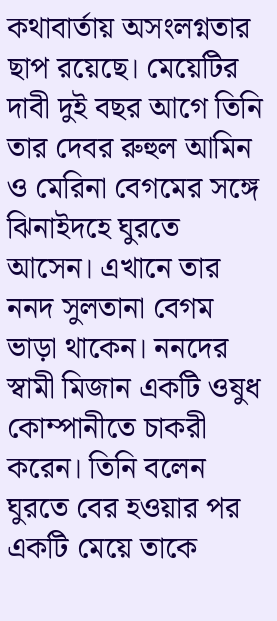কথাবার্তায় অসংলগ্নতার ছাপ রয়েছে। মেয়েটির দাবী দুই বছর আগে তিনি তার দেবর রুহুল আমিন ও মেরিনা বেগমের সঙ্গে ঝিনাইদহে ঘুরতে আসেন। এখানে তার ননদ সুলতানা বেগম ভাড়া থাকেন। ননদের স্বামী মিজান একটি ওষুধ কোম্পানীতে চাকরী করেন। তিনি বলেন ঘুরতে বের হওয়ার পর একটি মেয়ে তাকে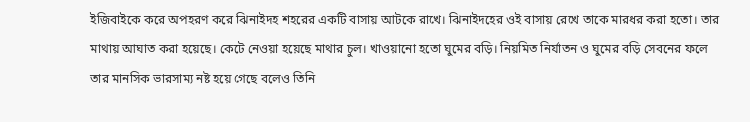ইজিবাইকে করে অপহরণ করে ঝিনাইদহ শহরের একটি বাসায় আটকে রাখে। ঝিনাইদহের ওই বাসায় রেখে তাকে মারধর করা হতো। তার মাথায় আঘাত করা হয়েছে। কেটে নেওয়া হয়েছে মাথার চুল। খাওয়ানো হতো ঘুমের বড়ি। নিয়মিত নির্যাতন ও ঘুমের বড়ি সেবনের ফলে তার মানসিক ভারসাম্য নষ্ট হয়ে গেছে বলেও তিনি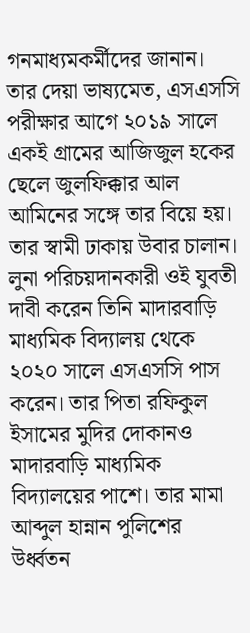গনমাধ্যমকর্মীদের জানান। তার দেয়া ভাষ্যমেত, এসএসসি পরীক্ষার আগে ২০১৯ সালে একই গ্রামের আজিজুল হকের ছেলে জুলফিক্কার আল আমিনের সঙ্গে তার বিয়ে হয়। তার স্বামী ঢাকায় উবার চালান। লুনা পরিচয়দানকারী ওই যুবতী দাবী করেন তিনি মাদারবাড়ি মাধ্যমিক বিদ্যালয় থেকে ২০২০ সালে এসএসসি পাস করেন। তার পিতা রফিকুল ইসামের মুদির দোকানও মাদারবাড়ি মাধ্যমিক বিদ্যালয়ের পাশে। তার মামা আব্দুল হান্নান পুলিশের উর্ধ্বতন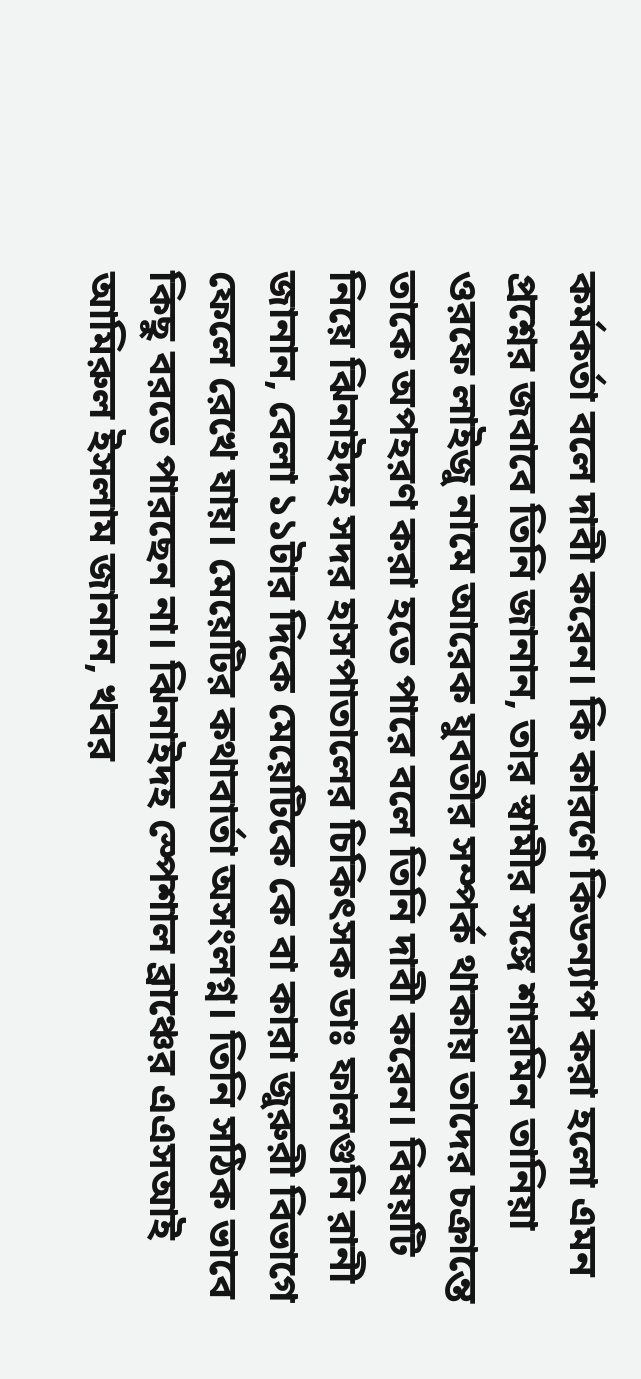কর্মকর্তা বলে দাবী করেন। কি কারণে কিডন্যাপ করা হলো এমন প্রশ্নের জবাবে তিনি জানান, তার স্বামীর সঙ্গে শারমিন তানিয়া ওরফে লাইজু নামে আরেক যুবতীর সম্পর্ক থাকায় তাদের চক্রান্তে তাকে অপহরণ করা হতে পারে বলে তিনি দাবী করেন। বিষয়টি নিয়ে ঝিনাইদহ সদর হাসপাতালের চিকিৎসক ডাঃ ফালগুনি রানী জানান, বেলা ১১টার দিকে মেয়েটিকে কে বা কারা জুরুরী বিভাগে ফেলে রেখে যায়। মেয়েটির কথাবার্তা অসংলগ্ন। তিনি সঠিক ভাবে কিছু বরতে পারছেন না। ঝিনাইদহ স্পেশাল ব্রাঞ্চের এএসআই আমিরুল ইসলাম জানান, খবর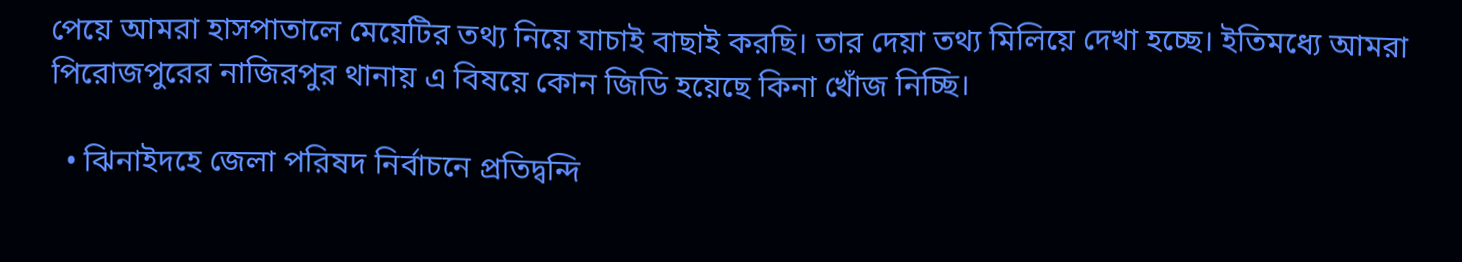পেয়ে আমরা হাসপাতালে মেয়েটির তথ্য নিয়ে যাচাই বাছাই করছি। তার দেয়া তথ্য মিলিয়ে দেখা হচ্ছে। ইতিমধ্যে আমরা পিরোজপুরের নাজিরপুর থানায় এ বিষয়ে কোন জিডি হয়েছে কিনা খোঁজ নিচ্ছি।

  • ঝিনাইদহে জেলা পরিষদ নির্বাচনে প্রতিদ্বন্দি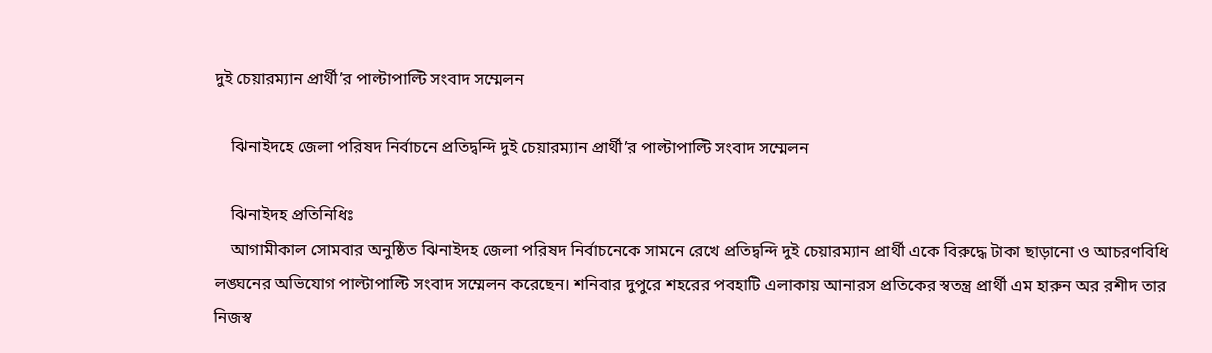দুই চেয়ারম্যান প্রার্থী’র পাল্টাপাল্টি সংবাদ সম্মেলন

    ঝিনাইদহে জেলা পরিষদ নির্বাচনে প্রতিদ্বন্দি দুই চেয়ারম্যান প্রার্থী’র পাল্টাপাল্টি সংবাদ সম্মেলন

    ঝিনাইদহ প্রতিনিধিঃ
    আগামীকাল সোমবার অনুষ্ঠিত ঝিনাইদহ জেলা পরিষদ নির্বাচনেকে সামনে রেখে প্রতিদ্বন্দি দুই চেয়ারম্যান প্রার্থী একে বিরুদ্ধে টাকা ছাড়ানো ও আচরণবিধি লঙ্ঘনের অভিযোগ পাল্টাপাল্টি সংবাদ সম্মেলন করেছেন। শনিবার দুপুরে শহরের পবহাটি এলাকায় আনারস প্রতিকের স্বতন্ত্র প্রার্থী এম হারুন অর রশীদ তার নিজস্ব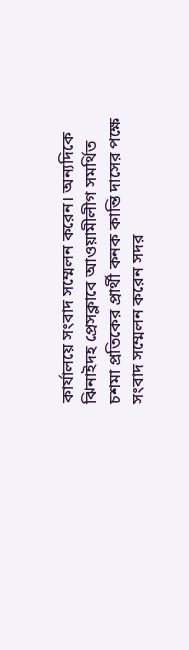কার্যালয়ে সংবাদ সম্মেলন করেন। অন্যদিকে ঝিনাইদহ প্রেসক্লাবে আওয়ামীলীগ সমর্থিত চশমা প্রতিকের প্রার্থী কনক কান্তি দাসের পক্ষে সংবাদ সম্মেলন করেন সদর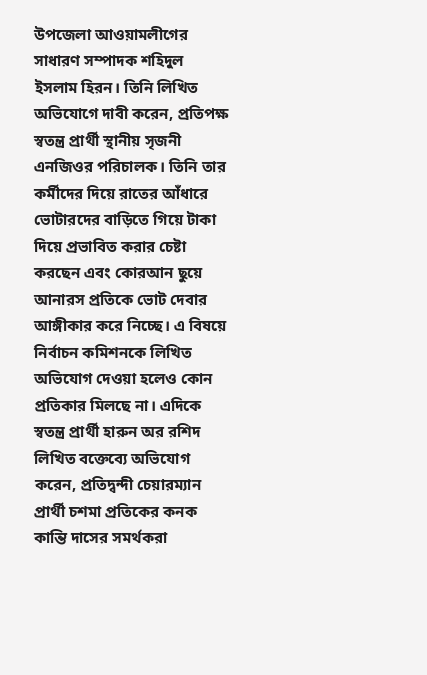উপজেলা আওয়ামলীগের সাধারণ সম্পাদক শহিদুল ইসলাম হিরন। তিনি লিখিত অভিযোগে দাবী করেন, প্রতিপক্ষ স্বতন্ত্র প্রার্থী স্থানীয় সৃজনী এনজিওর পরিচালক। তিনি তার কর্মীদের দিয়ে রাতের আঁধারে ভোটারদের বাড়িতে গিয়ে টাকা দিয়ে প্রভাবিত করার চেষ্টা করছেন এবং কোরআন ছুয়ে আনারস প্রতিকে ভোট দেবার আঙ্গীকার করে নিচ্ছে। এ বিষয়ে নির্বাচন কমিশনকে লিখিত অভিযোগ দেওয়া হলেও কোন প্রতিকার মিলছে না। এদিকে স্বতন্ত্র প্রার্থী হারুন অর রশিদ লিখিত বক্তেব্যে অভিযোগ করেন, প্রতিদ্বন্দী চেয়ারম্যান প্রার্থী চশমা প্রতিকের কনক কান্তি দাসের সমর্থকরা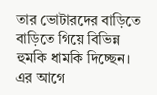তার ভোটারদের বাড়িতে বাড়িতে গিয়ে বিভিন্ন হুমকি ধামকি দিচ্ছেন। এর আগে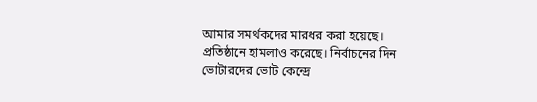আমার সমর্থকদের মারধর করা হয়েছে। প্রতিষ্ঠানে হামলাও করেছে। নির্বাচনের দিন ভোটারদের ভোট কেন্দ্রে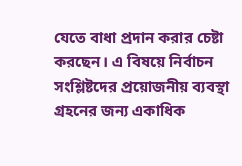যেতে বাধা প্রদান করার চেষ্টা করছেন। এ বিষয়ে নির্বাচন সংশ্লিষ্টদের প্রয়োজনীয় ব্যবস্থা গ্রহনের জন্য একাধিক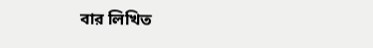বার লিখিত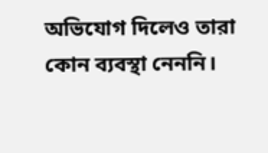অভিযোগ দিলেও তারা কোন ব্যবস্থা নেননি।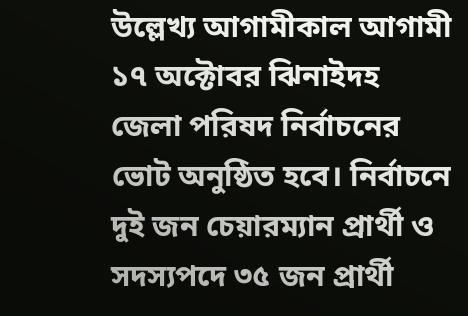উল্লেখ্য আগামীকাল আগামী ১৭ অক্টোবর ঝিনাইদহ জেলা পরিষদ নির্বাচনের ভোট অনুষ্ঠিত হবে। নির্বাচনে দুই জন চেয়ারম্যান প্রার্থী ও সদস্যপদে ৩৫ জন প্রার্থী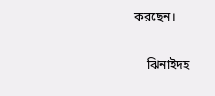করছেন।

    ঝিনাইদহ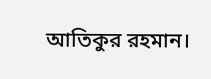আতিকুর রহমান।